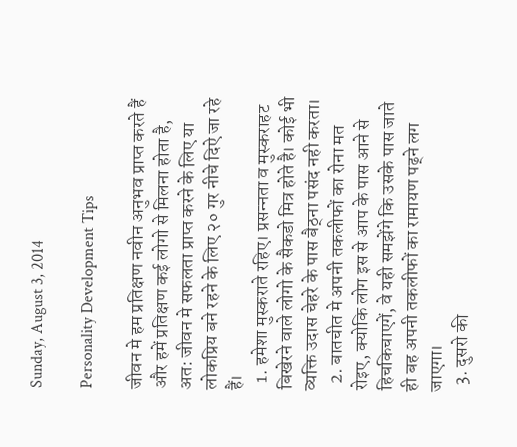Sunday, August 3, 2014

Personality Development Tips

जीवन मे हम प्रतिक्षण नवीन अनुभव प्राप्‍त करते हैं और हमें प्रतिक्षण कई लोगो से मिलना होता है, अत: जीवन मे सफलता प्राप्‍त करने के लिए या लोकप्रिय बने रहने के लिए २० गुर नीचे दिऐ जा रहे हैं।
  1. हमेशा मुस्कराते रहिए। प्रसन्‍नता व मुस्कराहट बिखेरने वाले लोगो के सैकडो मित्र होते है। कोई भी व्यक्ति उदास चेहरे के पास बैठ्ना पसंद नही करता।
  2. बातचीत मे अपनी तकलीफों का रोना मत रोइए, क्योकि लोग इस से आप के पास आने से हिचकिचाएगें, वे यही समझेंगे कि उसके पास जाते ही बह अपनी तकलीफों का रामायण पढ्ने लग जाएगा।
  3. दुसरो की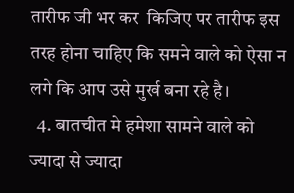तारीफ जी भर कर  किजिए पर तारीफ इस तरह होना चाहिए कि समने वाले को ऐसा न लगे कि आप उसे मुर्ख बना रहे है।
  4. बातचीत मे हमेशा सामने वाले को ज्यादा से ज्यादा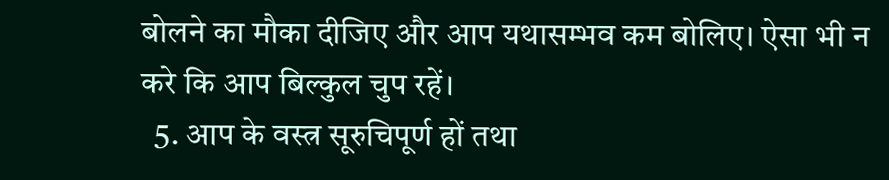बोलने का मौका दीजिए और आप यथासम्भव कम बोलिए। ऐसा भी न करे कि आप बिल्कुल चुप रहें।
  5. आप के वस्‍त्र सूरुचिपूर्ण हों तथा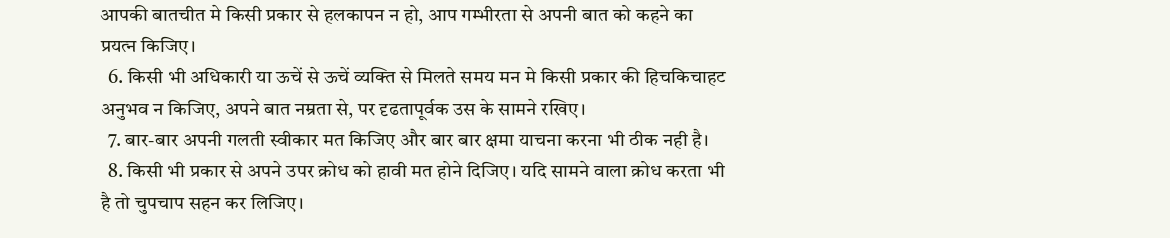आपकी बातचीत मे किसी प्रकार से हलकापन न हो, आप गम्भीरता से अपनी बात को कहने का प्रयत्‍न किजिए।
  6. किसी भी अधिकारी या ऊचें से ऊचें व्यक्ति से मिलते समय मन मे किसी प्रकार की हिचकिचाहट अनुभव न किजिए, अपने बात नम्रता से, पर दृढतापूर्वक उस के सामने रखिए।
  7. बार-बार अपनी गलती स्वीकार मत किजिए और बार बार क्षमा याचना करना भी ठीक नही है।
  8. किसी भी प्रकार से अपने उपर क्रोध को हावी मत होने दिजिए। यदि सामने वाला क्रोध करता भी है तो चुपचाप सहन कर लिजिए।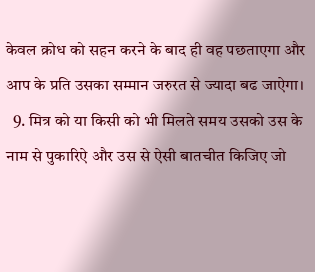केवल क्रोध को सहन करने के बाद ही वह पछताएगा और आप के प्रति उसका सम्मान जरुरत से ज्यादा बढ जाऐगा।
  9. मित्र को या किसी को भी मिलते समय उसको उस के नाम से पुकारिऐ और उस से ऐसी बातचीत किजिए जो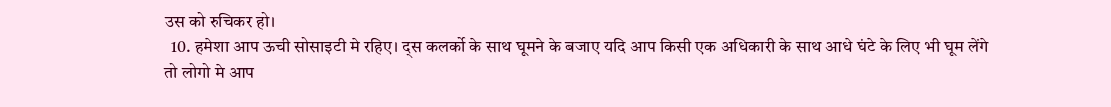उस को रुचिकर हो।
  10. हमेशा आप ऊची सोसाइटी मे रहिए। द्स कलर्को के साथ घूमने के बजाए यदि आप किसी एक अधिकारी के साथ आधे घंटे के लिए भी घूम लेंगे तो लोगो मे आप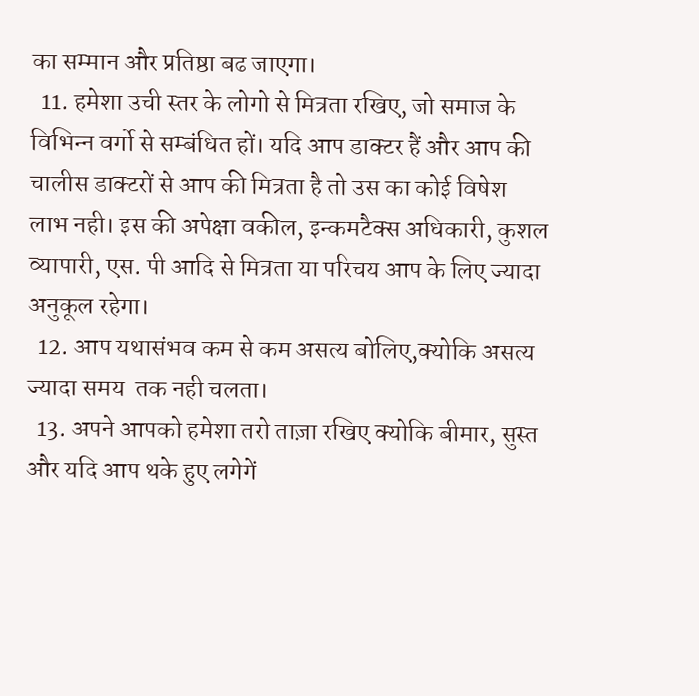का सम्मान और प्रतिष्ठा बढ जाएगा।
  11. हमेशा उची स्तर के लोगो से मित्रता रखिए, जो समाज के विभिन्‍न वर्गो से सम्बंधित हों। यदि आप डाक्‍टर हैं और आप की चालीस डाक्‍टरों से आप की मित्रता है तो उस का कोई विषेश लाभ नही। इस की अपेक्षा वकील, इन्कमटैक्स अधिकारी, कुशल व्यापारी, एस. पी आदि से मित्रता या परिचय आप के लिए ज्यादा अनुकूल रहेगा।
  12. आप यथासंभव कम से कम असत्य बोलिए,क्योकि असत्य ज्यादा समय  तक नही चलता।
  13. अपने आपको हमेशा तरो ताज़ा रखिए क्योकि बीमार, सुस्त और यदि आप थके हुए लगेगें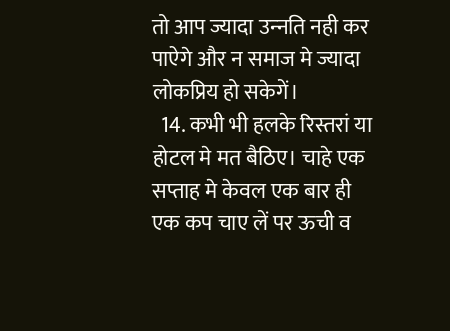तो आप ज्यादा उन्‍नति नही कर पाऐगे और न समाज मे ज्यादा लोकप्रिय हो सकेगें।
  14. कभी भी हलके रिस्तरां या होटल मे मत बैठिए। चाहे एक सप्ताह मे केवल एक बार ही एक कप चाए लें पर ऊची व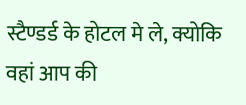स्टैण्डर्ड के होटल मे ले, क्योकि वहां आप की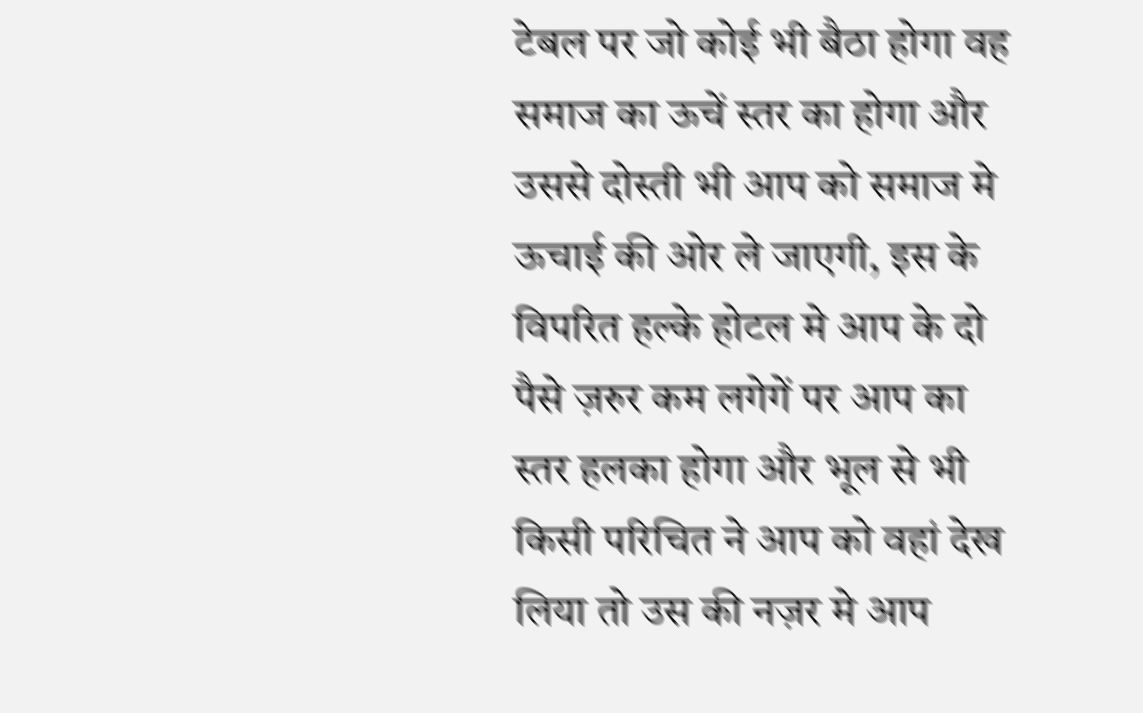टेबल पर जो कोई भी बैठा होगा वह समाज का ऊचें स्तर का होगा और उससे दोस्ती भी आप को समाज मे ऊचाई की ओर ले जाएगी, इस के विपरित हल्के होटल मे आप के दो पैसे ज़रुर कम लगेगें पर आप का स्तर हलका होगा और भूल से भी किसी परिचित ने आप को वहां देख लिया तो उस की नज़र मे आप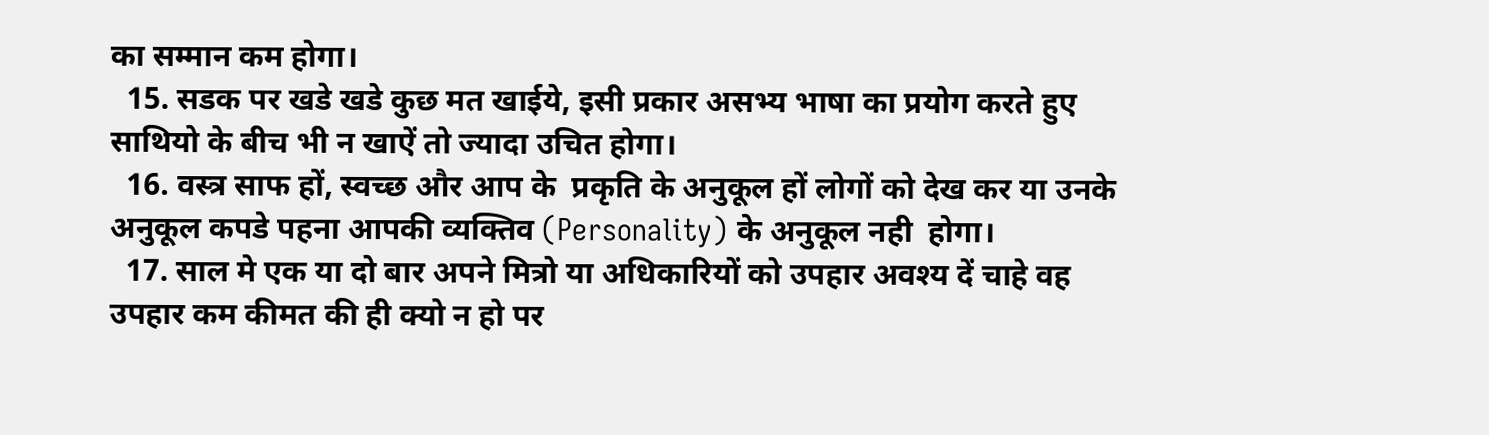का सम्मान कम होगा।
  15. सडक पर खडे खडे कुछ मत खाईये, इसी प्रकार असभ्य भाषा का प्रयोग करते हुए साथियो के बीच भी न खाऐं तो ज्यादा उचित होगा।
  16. वस्त्र साफ हों, स्वच्‍छ और आप के  प्रकृति के अनुकूल हों लोगों को देख कर या उनके अनुकूल कपडे पहना आपकी व्यक्‍तिव (Personality) के अनुकूल नही  होगा।
  17. साल मे एक या दो बार अपने मित्रो या अधिकारियों को उपहार अवश्य दें चाहे वह उपहार कम कीमत की ही क्यो न हो पर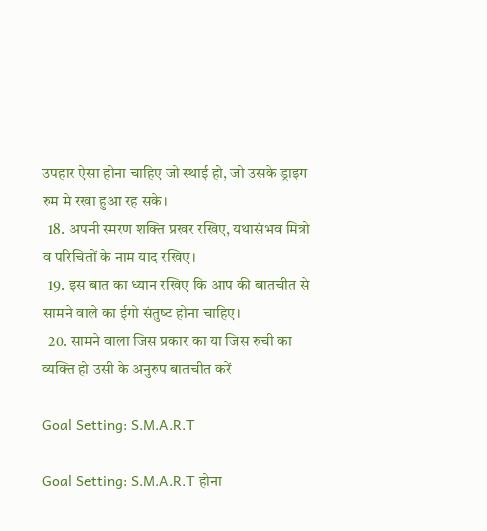उपहार ऐसा होना चाहिए जो स्थाई हो, जो उसके ड्राइग रुम मे रखा हुआ रह सके।
  18. अपनी स्मरण शक्ति प्रखर रखिए, यथासंभव मित्रो व परिचितों के नाम याद रखिए।
  19. इस बात का ध्यान रखिए कि आप की बातचीत से सामने वाले का ईगो संतुष्‍ट होना चाहिए।
  20. सामने वाला जिस प्रकार का या जिस रुची का व्यक्ति हो उसी के अनुरुप बातचीत करें

Goal Setting: S.M.A.R.T

Goal Setting: S.M.A.R.T होना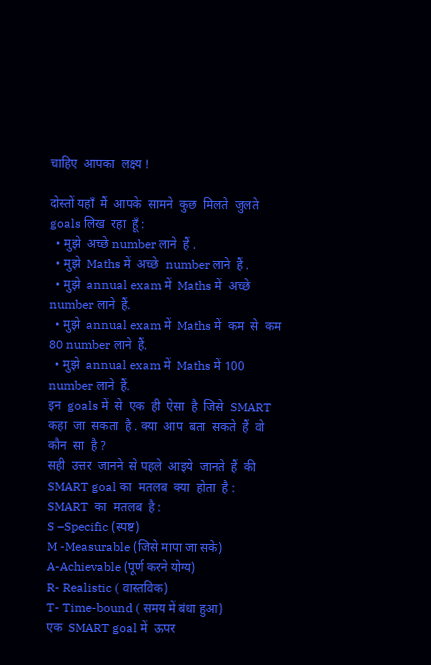चाहिए  आपका  लक्ष्य !

दोस्तों यहाँ  मैं  आपके  सामने  कुछ  मिलते  जुलते  goals लिख  रहा  हूँ :
  • मुझे  अच्छे number लाने  हैं .
  • मुझे  Maths में  अच्छे  number लाने  हैं .
  • मुझे  annual exam में  Maths में  अच्छे  number लाने  हैं.
  • मुझे  annual exam में  Maths में  कम  से  कम  80 number लाने  हैं.
  • मुझे  annual exam में  Maths में 100 number लाने  हैं.
इन  goals में  से  एक  ही  ऐसा  है  जिसे  SMART कहा  जा  सकता  है . क्या  आप  बता  सकते  हैं  वो  कौन  सा  है ?
सही  उत्तर  जानने  से पहले  आइये  जानते  हैं  की  SMART goal का  मतलब  क्या  होता  है :
SMART  का  मतलब  है :
S –Specific (स्पष्ट)
M -Measurable (जिसे मापा जा सके)
A-Achievable (पूर्ण करने योग्य)
R- Realistic ( वास्तविक)
T- Time-bound ( समय में बंधा हुआ)
एक  SMART goal में  ऊपर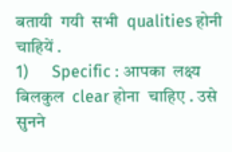बतायी  गयी  सभी  qualities होनी  चाहियें .
1)      Specific : आपका  लक्ष्य  बिलकुल  clear होना  चाहिए . उसे  सुनने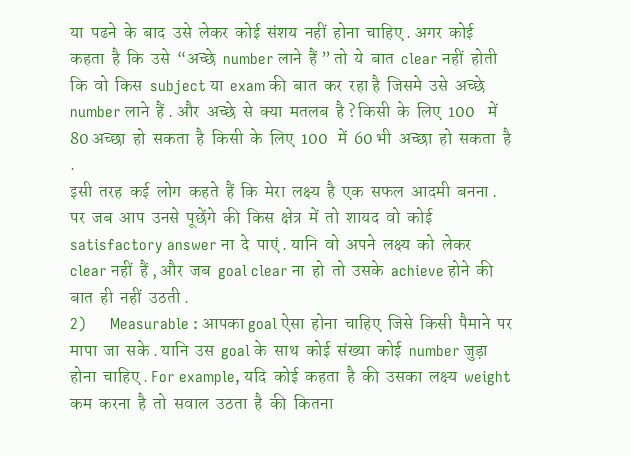या  पढने  के  बाद  उसे  लेकर  कोई  संशय  नहीं  होना  चाहिए . अगर  कोई  कहता  है  कि  उसे  “अच्छे  number लाने  हैं ” तो  ये  बात  clear नहीं  होती  कि  वो  किस  subject या  exam की  बात  कर  रहा है  जिसमे  उसे  अच्छे  number लाने  हैं . और  अच्छे  से  क्या  मतलब  है ? किसी  के  लिए  100    में  80 अच्छा  हो  सकता  है  किसी  के  लिए  100   में  60 भी  अच्छा  हो  सकता  है .
इसी  तरह  कई  लोग  कहते  हैं  कि  मेरा  लक्ष्य  है  एक  सफल  आदमी  बनना . पर  जब  आप  उनसे  पूछेंगे  की  किस  क्षेत्र  में  तो  शायद  वो  कोई  satisfactory answer ना  दे  पाएं . यानि  वो  अपने  लक्ष्य  को  लेकर  clear नहीं  हैं , और  जब  goal clear ना  हो  तो  उसके  achieve होने  की  बात  ही  नहीं  उठती .
2)      Measurable : आपका goal ऐसा  होना  चाहिए  जिसे  किसी  पैमाने  पर  मापा  जा  सके . यानि  उस  goal के  साथ  कोई  संख्या  कोई  number जुड़ा  होना  चाहिए . For example, यदि  कोई  कहता  है  की  उसका  लक्ष्य  weight कम  करना  है  तो  सवाल  उठता  है  की  कितना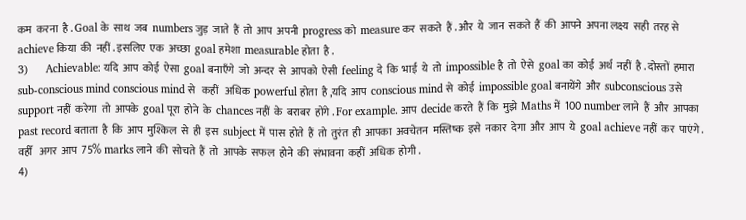कम  करना  है . Goal के  साथ  जब  numbers जुड़  जाते  हैं  तो  आप  अपनी  progress को  measure कर  सकते  हैं . और  ये  जान  सकते  हैं  की  आपने  अपना लक्ष्य  सही  तरह से  achieve किया  की  नहीं . इसलिए  एक  अच्छा  goal हमेशा  measurable होता  है .
3)      Achievable: यदि  आप  कोई  ऐसा  goal बनाएँगे  जो  अन्दर  से  आपको  ऐसी  feeling दे  कि  भाई  ये  तो  impossible है  तो  ऐसे  goal का  कोई  अर्थ  नहीं  है . दोस्तों  हमारा  sub-conscious mind conscious mind से   कहीं   अधिक  powerful होता  है ,यदि  आप  conscious mind से  कोई  impossible goal बनायेंगे  और  subconscious उसे  support नहीं  करेगा  तो  आपके  goal पूरा  होने  के  chances नहीं  के  बराबर  होंगे . For example. आप  decide करते  हैं  कि  मुझे  Maths में  100 number लाने  हैं  और  आपका  past record बताता  है  कि  आप  मुश्किल  से  ही  इस  subject में  पास  होते  हैं  तो  तुरंत  ही  आपका  अवचेतन  मस्तिष्क  इसे  नकार  देगा  और  आप  ये  goal achieve नहीं  कर  पाएंगे . वहीँ   अगर  आप  75% marks लाने  की  सोचते  हैं  तो  आपके  सफल  होने  की  संभावना  कहीं  अधिक  होगी .
4)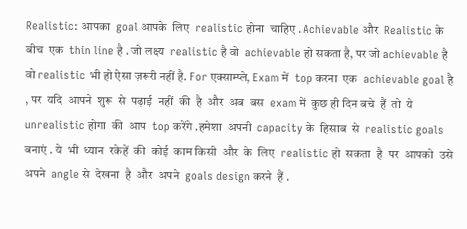Realistic: आपका  goal आपके  लिए  realistic होना  चाहिए . Achievable और  Realistic के  बीच  एक  thin line है . जो लक्ष्य  realistic है वो  achievable हो सकता है, पर जो achievable है वो realistic भी हो ऐसा ज़रूरी नहीं है. For एक्साम्प्ले, Exam में  top करना  एक  achievable goal है , पर  यदि  आपने  शुरू  से  पढ़ाई  नहीं  की  है  और  अब  बस  exam में  कुछ ही दिन बचे  हैं  तो  ये  unrealistic होगा  की  आप  top करेंगे .हमेशा  अपनी  capacity के  हिसाब  से  realistic goals बनाएं . ये  भी  ध्यान  रकेहें  की  कोई  काम किसी  और  के  लिए  realistic हो  सकता  है  पर  आपको  उसे  अपने  angle से  देखना  है  और  अपने  goals design करने  हैं .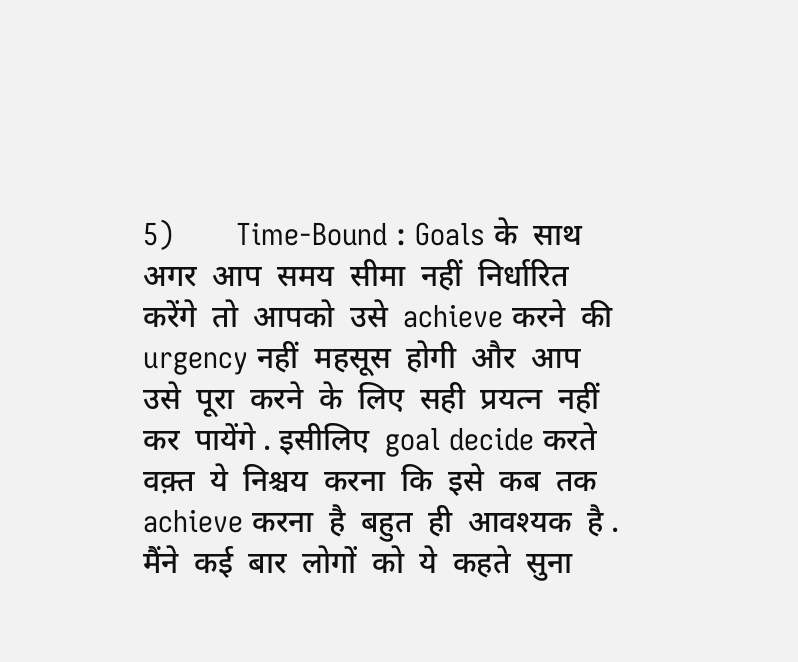5)       Time-Bound : Goals के  साथ  अगर  आप  समय  सीमा  नहीं  निर्धारित  करेंगे  तो  आपको  उसे  achieve करने  की  urgency नहीं  महसूस  होगी  और  आप  उसे  पूरा  करने  के  लिए  सही  प्रयत्न  नहीं  कर  पायेंगे . इसीलिए  goal decide करते  वक़्त  ये  निश्चय  करना  कि  इसे  कब  तक  achieve करना  है  बहुत  ही  आवश्यक  है . मैंने  कई  बार  लोगों  को  ये  कहते  सुना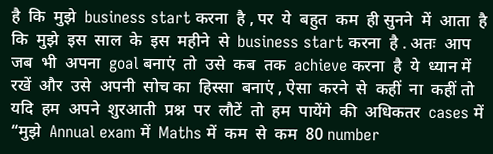है  कि  मुझे  business start करना  है , पर  ये  बहुत  कम  ही सुनने  में  आता  है  कि  मुझे  इस  साल  के  इस  महीने  से  business start करना  है . अतः  आप  जब  भी  अपना  goal बनाएं  तो  उसे  कब  तक  achieve करना  है  ये  ध्यान में  रखें  और  उसे  अपनी  सोच का  हिस्सा  बनाएं , ऐसा  करने  से  कहीं  ना  कहीं तो  यदि  हम  अपने  शुरआती  प्रश्न  पर  लौटें  तो  हम  पायेंगे  की  अधिकतर  cases में  “मुझे  Annual exam में  Maths में  कम  से  कम  80 number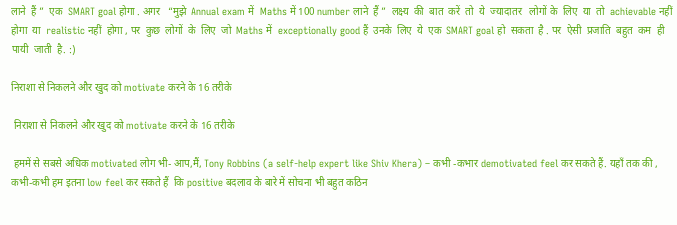लाने  हैं ”  एक  SMART goal होगा . अगर   “मुझे  Annual exam में  Maths में 100 number लाने  हैं ”  लक्ष्य  की  बात  करें  तो  ये  ज्यादातर   लोगों के  लिए  या  तो  achievable नहीं  होगा  या  realistic नहीं  होगा , पर  कुछ  लोगों  के  लिए  जो  Maths में  exceptionally good हैं  उनके  लिए  ये  एक  SMART goal हो  सकता  है . पर  ऐसी  प्रजाति  बहुत  कम  ही  पायी  जाती  है. :)

निराशा से निकलने और खुद को motivate करने के 16 तरीके

 निराशा से निकलने और खुद को motivate करने के 16 तरीके

 हममें से सबसे अधिक motivated लोग भी- आप,मैं, Tony Robbins (a self-help expert like Shiv Khera) – कभी -कभार demotivated feel कर सकते हैं. यहाँ तक की , कभी-कभी हम इतना low feel कर सकते हैं  कि positive बदलाव के बारे में सोचना भी बहुत कठिन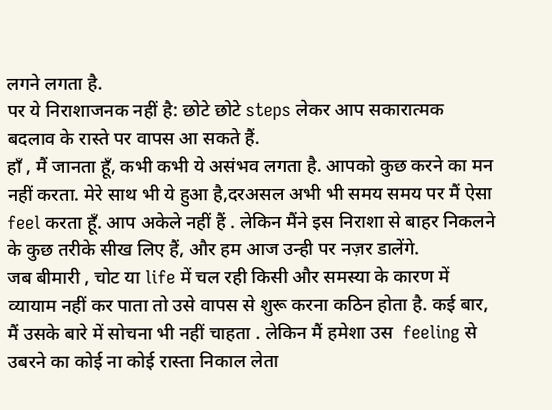लगने लगता है.
पर ये निराशाजनक नहीं है: छोटे छोटे steps लेकर आप सकारात्मक बदलाव के रास्ते पर वापस आ सकते हैं.
हाँ , मैं जानता हूँ, कभी कभी ये असंभव लगता है. आपको कुछ करने का मन नहीं करता. मेरे साथ भी ये हुआ है,दरअसल अभी भी समय समय पर मैं ऐसा feel करता हूँ. आप अकेले नहीं हैं . लेकिन मैंने इस निराशा से बाहर निकलने के कुछ तरीके सीख लिए हैं, और हम आज उन्ही पर नज़र डालेंगे.
जब बीमारी , चोट या life में चल रही किसी और समस्या के कारण में व्यायाम नहीं कर पाता तो उसे वापस से शुरू करना कठिन होता है. कई बार, मैं उसके बारे में सोचना भी नहीं चाहता . लेकिन मैं हमेशा उस  feeling से उबरने का कोई ना कोई रास्ता निकाल लेता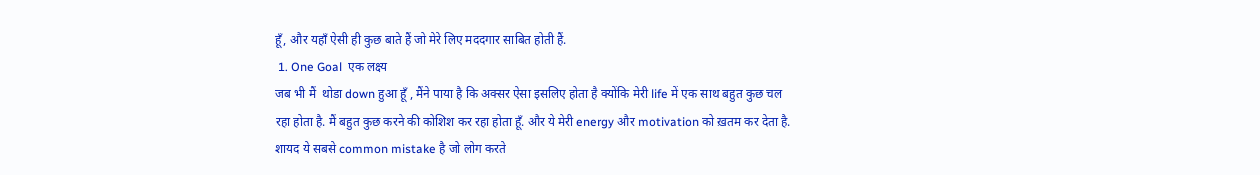हूँ, और यहाँ ऐसी ही कुछ बाते हैं जो मेरे लिए मददगार साबित होती हैं.
 1. One Goal  एक लक्ष्य
जब भी मैं  थोडा down हुआ हूँ , मैंने पाया है कि अक्सर ऐसा इसलिए होता है क्योंकि मेरी life में एक साथ बहुत कुछ चल रहा होता है. मैं बहुत कुछ करने की कोशिश कर रहा होता हूँ. और ये मेरी energy और motivation को ख़तम कर देता है. शायद ये सबसे common mistake है जो लोग करते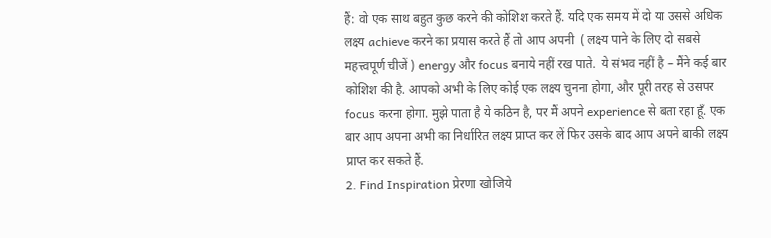हैं: वो एक साथ बहुत कुछ करने की कोशिश करते हैं. यदि एक समय में दो या उससे अधिक लक्ष्य achieve करने का प्रयास करते हैं तो आप अपनी  ( लक्ष्य पाने के लिए दो सबसे महत्त्वपूर्ण चीजें ) energy और focus बनाये नहीं रख पाते.  ये संभव नहीं है – मैंने कई बार कोशिश की है. आपको अभी के लिए कोई एक लक्ष्य चुनना होगा, और पूरी तरह से उसपर focus करना होगा. मुझे पाता है ये कठिन है, पर मैं अपने experience से बता रहा हूँ. एक बार आप अपना अभी का निर्धारित लक्ष्य प्राप्त कर लें फिर उसके बाद आप अपने बाकी लक्ष्य प्राप्त कर सकते हैं.
2. Find Inspiration प्रेरणा खोजिये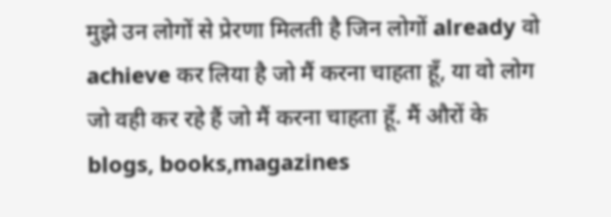मुझे उन लोगों से प्रेरणा मिलती है जिन लोगों already वो achieve कर लिया है जो मैं करना चाहता हूँ, या वो लोग जो वही कर रहे हैं जो मैं करना चाहता हूँ. मैं औरों के blogs, books,magazines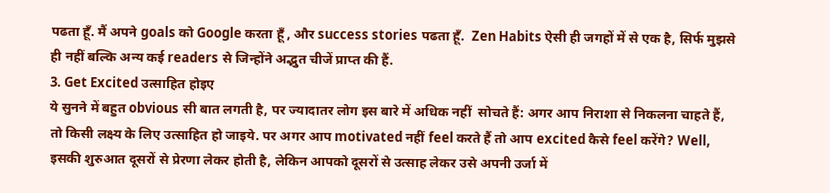पढता हूँ. मैं अपने goals को Google करता हूँ , और success stories पढता हूँ.  Zen Habits ऐसी ही जगहों में से एक है, सिर्फ मुझसे ही नहीं बल्कि अन्य कई readers से जिन्होंने अद्भुत चीजें प्राप्त की हैं.
3. Get Excited उत्साहित होइए
ये सुनने में बहुत obvious सी बात लगती है, पर ज्यादातर लोग इस बारे में अधिक नहीं  सोचते हैं: अगर आप निराशा से निकलना चाहते हैं, तो किसी लक्ष्य के लिए उत्साहित हो जाइये. पर अगर आप motivated नहीं feel करते हैं तो आप excited कैसे feel करेंगे? Well, इसकी शुरुआत दूसरों से प्रेरणा लेकर होती है, लेकिन आपको दूसरों से उत्साह लेकर उसे अपनी उर्जा में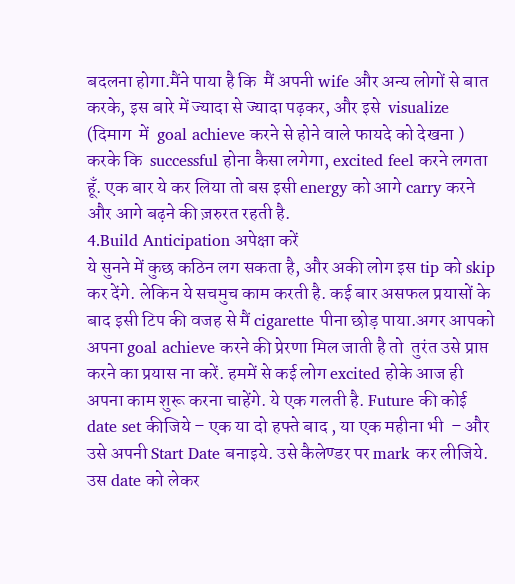बदलना होगा.मैंने पाया है कि  मैं अपनी wife और अन्य लोगों से बात करके, इस बारे में ज्यादा से ज्यादा पढ़कर, और इसे  visualize (दिमाग  में  goal achieve करने से होने वाले फायदे को देखना ) करके कि  successful होना कैसा लगेगा, excited feel करने लगता हूँ. एक बार ये कर लिया तो बस इसी energy को आगे carry करने और आगे बढ़ने की ज़रुरत रहती है.
4.Build Anticipation अपेक्षा करें
ये सुनने में कुछ कठिन लग सकता है, और अकी लोग इस tip को skip कर देंगे. लेकिन ये सचमुच काम करती है. कई बार असफल प्रयासों के बाद इसी टिप की वजह से मैं cigarette पीना छोड़ पाया.अगर आपको अपना goal achieve करने की प्रेरणा मिल जाती है तो  तुरंत उसे प्राप्त करने का प्रयास ना करें. हममें से कई लोग excited होके आज ही अपना काम शुरू करना चाहेंगे. ये एक गलती है. Future की कोई date set कीजिये – एक या दो हफ्ते बाद , या एक महीना भी  – और उसे अपनी Start Date बनाइये. उसे कैलेण्डर पर mark कर लीजिये. उस date को लेकर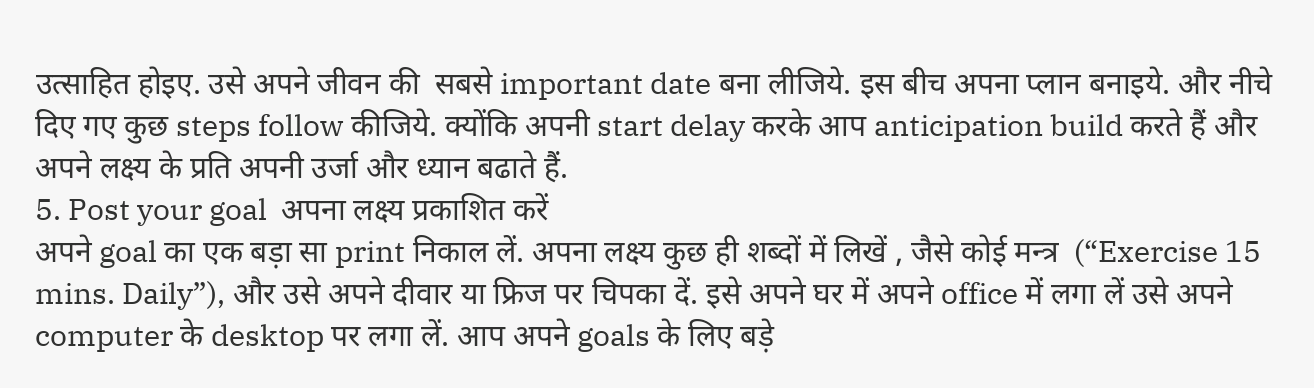उत्साहित होइए. उसे अपने जीवन की  सबसे important date बना लीजिये. इस बीच अपना प्लान बनाइये. और नीचे दिए गए कुछ steps follow कीजिये. क्योंकि अपनी start delay करके आप anticipation build करते हैं और अपने लक्ष्य के प्रति अपनी उर्जा और ध्यान बढाते हैं.
5. Post your goal  अपना लक्ष्य प्रकाशित करें
अपने goal का एक बड़ा सा print निकाल लें. अपना लक्ष्य कुछ ही शब्दों में लिखें , जैसे कोई मन्त्र  (“Exercise 15 mins. Daily”), और उसे अपने दीवार या फ्रिज पर चिपका दें. इसे अपने घर में अपने office में लगा लें उसे अपने computer के desktop पर लगा लें. आप अपने goals के लिए बड़े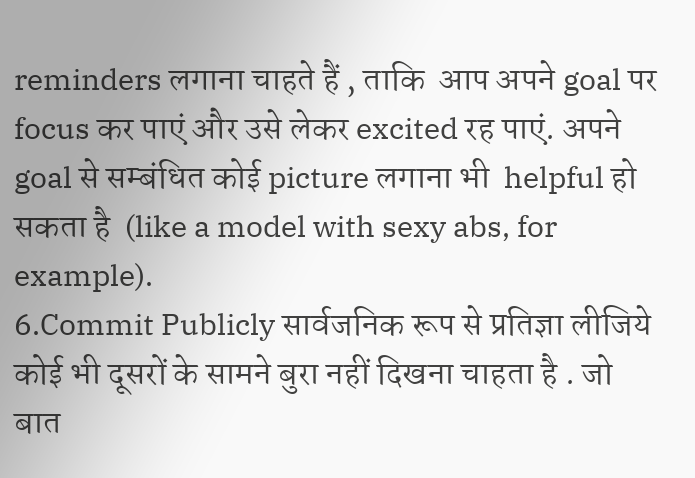reminders लगाना चाहते हैं , ताकि  आप अपने goal पर focus कर पाएं और उसे लेकर excited रह पाएं. अपने goal से सम्बंधित कोई picture लगाना भी  helpful हो सकता है  (like a model with sexy abs, for example).
6.Commit Publicly सार्वजनिक रूप से प्रतिज्ञा लीजिये
कोई भी दूसरों के सामने बुरा नहीं दिखना चाहता है . जो बात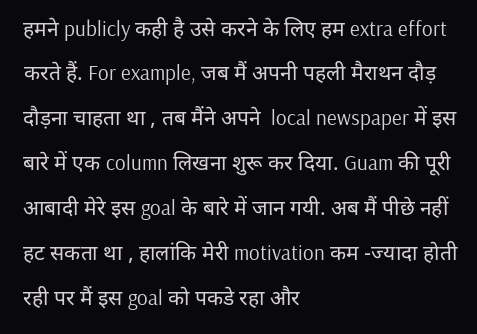हमने publicly कही है उसे करने के लिए हम extra effort करते हैं. For example, जब मैं अपनी पहली मैराथन दौड़ दौड़ना चाहता था , तब मैंने अपने  local newspaper में इस बारे में एक column लिखना शुरू कर दिया. Guam की पूरी आबादी मेरे इस goal के बारे में जान गयी. अब मैं पीछे नहीं हट सकता था , हालांकि मेरी motivation कम -ज्यादा होती रही पर मैं इस goal को पकडे रहा और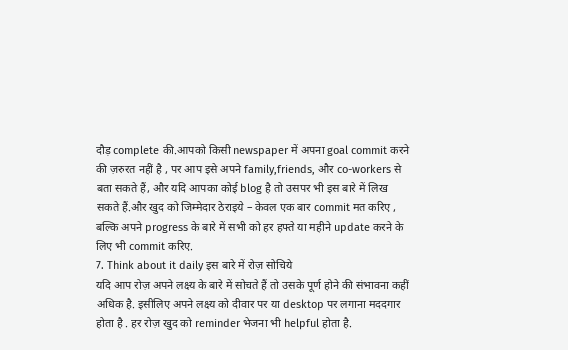दौड़ complete की.आपको किसी newspaper में अपना goal commit करने की ज़रुरत नहीं है , पर आप इसे अपने family,friends, और co-workers से बता सकते हैं, और यदि आपका कोई blog है तो उसपर भी इस बारे में लिख सकते हैं.और खुद को जिम्मेदार ठेराइये – केवल एक बार commit मत करिए , बल्कि अपने progress के बारे में सभी को हर हफ्ते या महीने update करने के लिए भी commit करिए.
7. Think about it daily इस बारे में रोज़ सोचिये
यदि आप रोज़ अपने लक्ष्य के बारे में सोचते हैं तो उसके पूर्ण होने की संभावना कहीं अधिक है. इसीलिए अपने लक्ष्य को दीवार पर या desktop पर लगाना मददगार होता है . हर रोज़ खुद को reminder भेजना भी helpful होता है.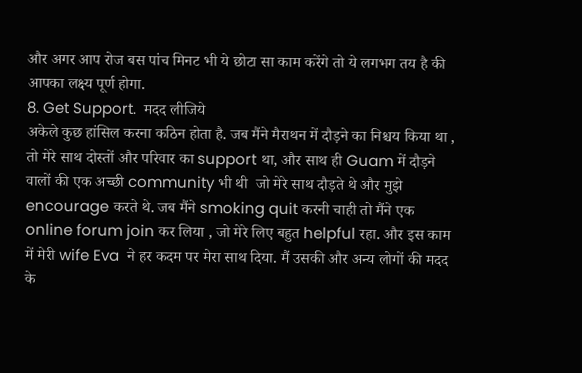और अगर आप रोज बस पांच मिनट भी ये छोटा सा काम करेंगे तो ये लगभग तय है की आपका लक्ष्य पूर्ण होगा.
8. Get Support.  मदद लीजिये
अकेले कुछ हांसिल करना कठिन होता है. जब मैंने मैराथन में दौड़ने का निश्चय किया था , तो मेरे साथ दोस्तों और परिवार का support था, और साथ ही Guam में दौड़ने वालों की एक अच्छी community भी थी  जो मेरे साथ दौड़ते थे और मुझे encourage करते थे. जब मैंने smoking quit करनी चाही तो मैंने एक online forum join कर लिया , जो मेरे लिए बहुत helpful रहा. और इस काम में मेरी wife Eva  ने हर कदम पर मेरा साथ दिया. मैं उसकी और अन्य लोगों की मदद के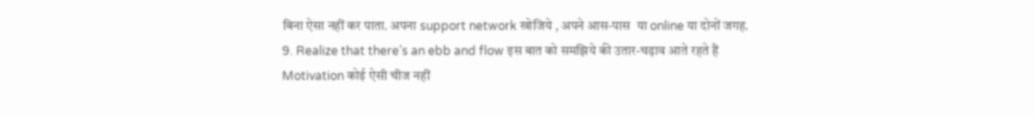बिना ऐसा नहीं कर पाता. अपना support network खोजिये , अपने आस-पास  या online या दोनों जगह.
9. Realize that there’s an ebb and flow इस बात को समझिये की उतार-चढ़ाव आते रहते हैं
Motivation कोई ऐसी चीज नहीं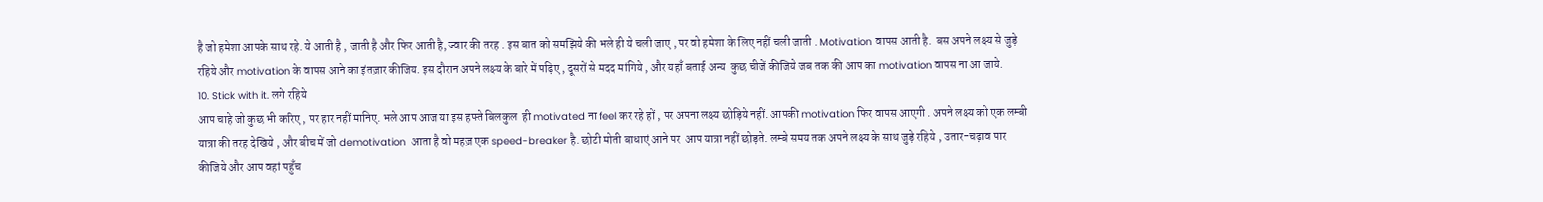है जो हमेशा आपके साथ रहे. ये आती है , जाती है और फिर आती है, ज्वार की तरह . इस बात को समझिये की भले ही ये चली जाए , पर वो हमेशा के लिए नहीं चली जाती . Motivation वापस आती है.  बस अपने लक्ष्य से जुड़े रहिये और motivation के वापस आने का इंतज़ार कीजिय. इस दौरान अपने लक्ष्य के बारे में पढ़िए , दूसरों से मदद मांगिये , और यहाँ बताई अन्य  कुछ चीजें कीजिये जब तक की आप का motivation वापस ना आ जाये.
10. Stick with it. लगे रहिये
आप चाहे जो कुछ भी करिए , पर हार नहीं मानिए. भले आप आज या इस हफ्ते बिलकुल  ही motivated ना feel कर रहे हों , पर अपना लक्ष्य छोड़िये नहीं. आपकी motivation फिर वापस आएगी . अपने लक्ष्य को एक लम्बी यात्रा की तरह देखिये , और बीच में जो demotivation  आता है वो महज़ एक speed-breaker है. छोटी मोती बाधाएं आने पर  आप यात्रा नहीं छोड़ते. लम्बे समय तक अपने लक्ष्य के साथ जुड़े रहिये , उतार-चढ़ाव पार कीजिये और आप वहां पहुँच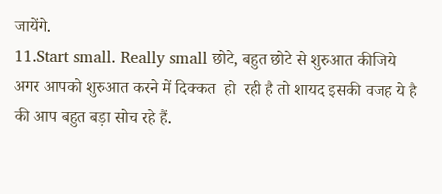जायेंगे.
11.Start small. Really small छोटे, बहुत छोटे से शुरुआत कीजिये
अगर आपको शुरुआत करने में दिक्कत  हो  रही है तो शायद इसकी वजह ये है की आप बहुत बड़ा सोच रहे हैं.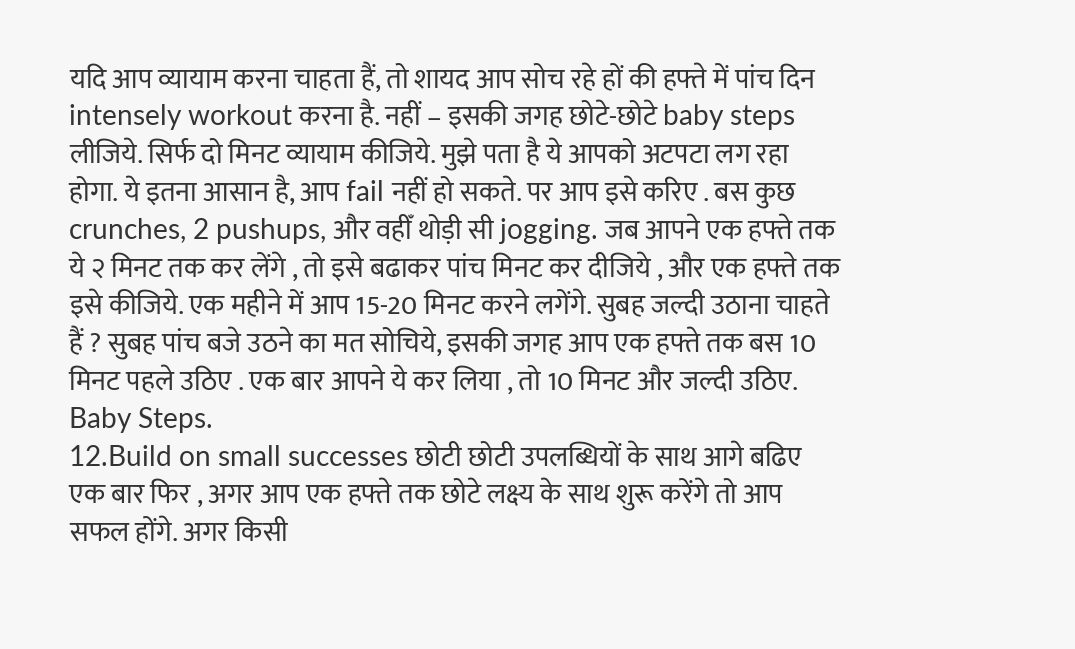यदि आप व्यायाम करना चाहता हैं, तो शायद आप सोच रहे हों की हफ्ते में पांच दिन intensely workout करना है. नहीं – इसकी जगह छोटे-छोटे baby steps लीजिये. सिर्फ दो मिनट व्यायाम कीजिये. मुझे पता है ये आपको अटपटा लग रहा होगा. ये इतना आसान है, आप fail नहीं हो सकते. पर आप इसे करिए . बस कुछ crunches, 2 pushups, और वहीँ थोड़ी सी jogging. जब आपने एक हफ्ते तक ये २ मिनट तक कर लेंगे , तो इसे बढाकर पांच मिनट कर दीजिये , और एक हफ्ते तक इसे कीजिये. एक महीने में आप 15-20 मिनट करने लगेंगे. सुबह जल्दी उठाना चाहते हैं ? सुबह पांच बजे उठने का मत सोचिये, इसकी जगह आप एक हफ्ते तक बस 10 मिनट पहले उठिए . एक बार आपने ये कर लिया , तो 10 मिनट और जल्दी उठिए. Baby Steps.
12.Build on small successes छोटी छोटी उपलब्धियों के साथ आगे बढिए
एक बार फिर , अगर आप एक हफ्ते तक छोटे लक्ष्य के साथ शुरू करेंगे तो आप सफल होंगे. अगर किसी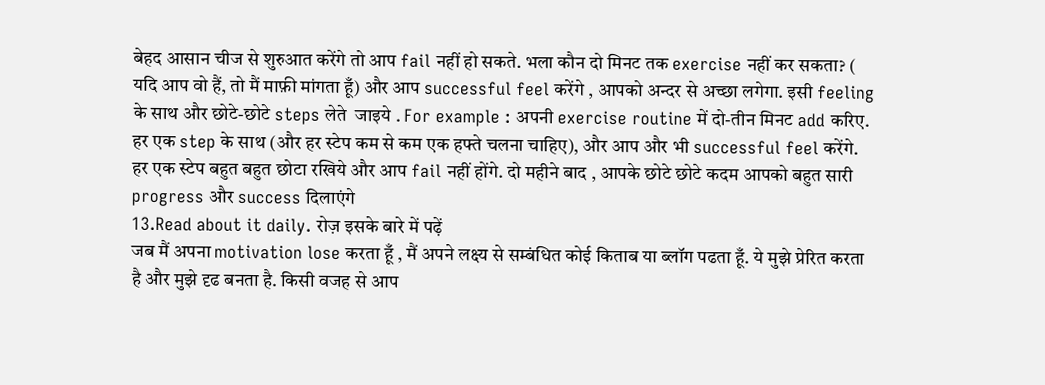बेहद आसान चीज से शुरुआत करेंगे तो आप fail नहीं हो सकते. भला कौन दो मिनट तक exercise नहीं कर सकता? ( यदि आप वो हैं, तो मैं माफ़ी मांगता हूँ) और आप successful feel करेंगे , आपको अन्दर से अच्छा लगेगा. इसी feeling के साथ और छोटे-छोटे steps लेते  जाइये . For example : अपनी exercise routine में दो-तीन मिनट add करिए. हर एक step के साथ (और हर स्टेप कम से कम एक हफ्ते चलना चाहिए), और आप और भी successful feel करेंगे. हर एक स्टेप बहुत बहुत छोटा रखिये और आप fail नहीं होंगे. दो महीने बाद , आपके छोटे छोटे कदम आपको बहुत सारी progress और success दिलाएंगे
13.Read about it daily. रोज़ इसके बारे में पढ़ें
जब मैं अपना motivation lose करता हूँ , मैं अपने लक्ष्य से सम्बंधित कोई किताब या ब्लॉग पढता हूँ. ये मुझे प्रेरित करता है और मुझे दृढ बनता है. किसी वजह से आप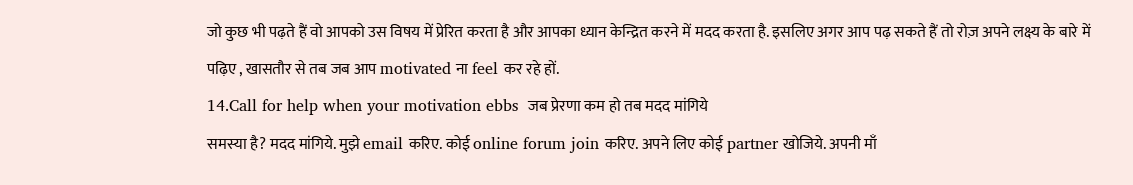जो कुछ भी पढ़ते हैं वो आपको उस विषय में प्रेरित करता है और आपका ध्यान केन्द्रित करने में मदद करता है. इसलिए अगर आप पढ़ सकते हैं तो रोज़ अपने लक्ष्य के बारे में पढ़िए , खासतौर से तब जब आप motivated ना feel कर रहे हों.
14.Call for help when your motivation ebbs  जब प्रेरणा कम हो तब मदद मांगिये
समस्या है? मदद मांगिये. मुझे email करिए. कोई online forum join करिए. अपने लिए कोई partner खोजिये. अपनी माँ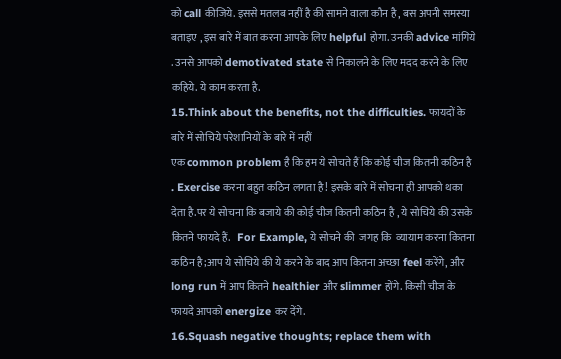को call कीजिये. इससे मतलब नहीं है की सामने वाला कौन है , बस अपनी समस्या बताइए , इस बारे में बात करना आपके लिए helpful होगा. उनकी advice मांगिये . उनसे आपको demotivated state से निकालने के लिए मदद करने के लिए कहिये. ये काम करता है.
15.Think about the benefits, not the difficulties. फायदों के बारे में सोचिये परेशानियों के बारे में नहीं
एक common problem है कि हम ये सोचते हैं कि कोई चीज कितनी कठिन है . Exercise करना बहुत कठिन लगता है ! इसके बारे में सोचना ही आपको थका देता है.पर ये सोचना कि बजाये की कोई चीज कितनी कठिन है , ये सोचिये की उसके कितने फायदे हैं.   For Example, ये सोचने की  जगह कि  व्यायाम करना कितना कठिन है;आप ये सोचिये की ये करने के बाद आप कितना अच्छा feel करेंगे, और long run में आप कितने healthier और slimmer होंगे. किसी चीज के फायदे आपको energize कर देंगे.
16.Squash negative thoughts; replace them with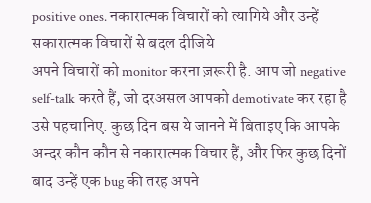positive ones. नकारात्मक विचारों को त्यागिये और उन्हें सकारात्मक विचारों से बदल दीजिये
अपने विचारों को monitor करना ज़रूरी है. आप जो negative self-talk करते हैं, जो दरअसल आपको demotivate कर रहा है  उसे पहचानिए. कुछ दिन बस ये जानने में बिताइए कि आपके अन्दर कौन कौन से नकारात्मक विचार हैं, और फिर कुछ दिनों  बाद उन्हें एक bug की तरह अपने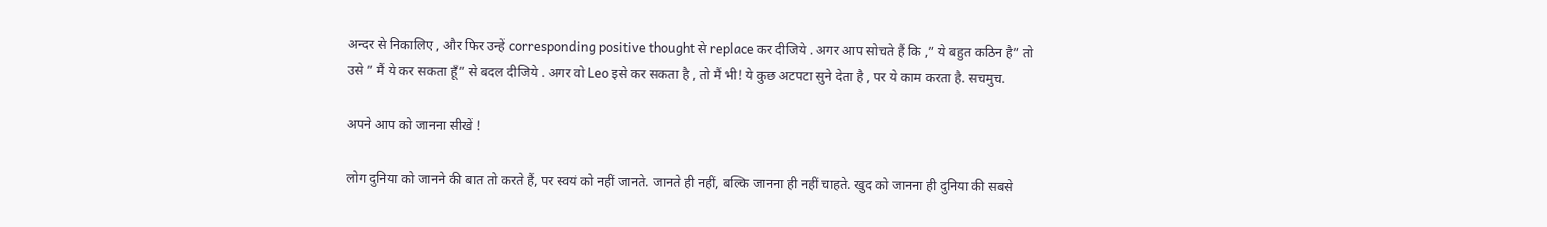अन्दर से निकालिए , और फिर उन्हें corresponding positive thought से replace कर दीजिये . अगर आप सोचते हैं कि ,” ये बहुत कठिन है” तो उसे ” मैं ये कर सकता हूँ” से बदल दीजिये . अगर वो Leo इसे कर सकता है , तो मैं भी! ये कुछ अटपटा सुने देता है , पर ये काम करता है. सचमुच.

अपने आप को जानना सीखें !

लोग दुनिया को जानने की बात तो करते हैं, पर स्वयं को नहीं जानते. जानते ही नहीं, बल्कि जानना ही नहीं चाहते. खुद को जानना ही दुनिया की सबसे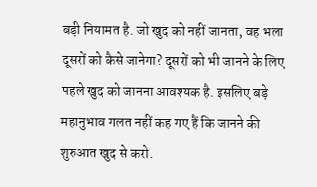बड़ी नियामत है. जो खुद को नहीं जानता, वह भला दूसरों को कैसे जानेगा? दूसरों को भी जानने के लिए पहले खुद को जानना आवश्यक है. इसलिए बड़े महानुभाव गलत नहीं कह गए हैं कि जानने की शुरुआत खुद से करो.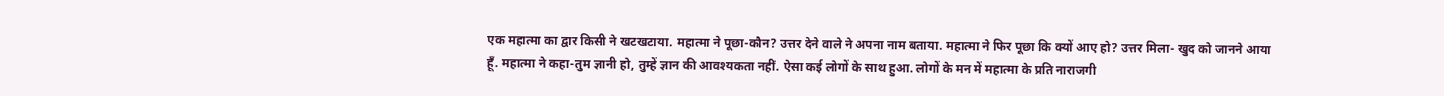एक महात्मा का द्वार किसी ने खटखटाया. महात्मा ने पूछा-कौन? उत्तर देने वाले ने अपना नाम बताया. महात्मा ने फिर पूछा कि क्यों आए हो? उत्तर मिला- खुद को जानने आया हूँ. महात्मा ने कहा-तुम ज्ञानी हो, तुम्हें ज्ञान की आवश्यकता नहीं. ऐसा कई लोगों के साथ हुआ. लोगों के मन में महात्मा के प्रति नाराजगी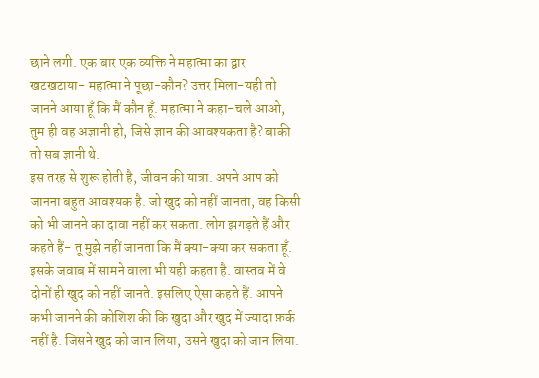छाने लगी. एक बार एक व्यक्ति ने महात्मा का द्वार खटखटाया- महात्मा ने पूछा-कौन? उत्तर मिला-यही तो जानने आया हूँ कि मैं कौन हूँ. महात्मा ने कहा-चले आओ, तुम ही वह अज्ञानी हो, जिसे ज्ञान की आवश्यकता है? बाकी तो सब ज्ञानी थे.
इस तरह से शुरू होती है, जीवन की यात्रा. अपने आप को जानना बहुत आवश्यक है. जो खुद को नहीं जानता, वह किसी को भी जानने का दावा नहीं कर सकता. लोग झगड़ते हैं और कहते हैं- तू मुझे नहीं जानता कि मैं क्या-क्या कर सकता हूँ. इसके जवाब में सामने वाला भी यही कहता है. वास्तव में वे दोनों ही खुद को नहीं जानते. इसलिए ऐसा कहते हैं. आपने कभी जानने की कोशिश की कि खुदा और खुद में ज्यादा फ़र्क नहीं है. जिसने खुद को जान लिया, उसने खुदा को जान लिया.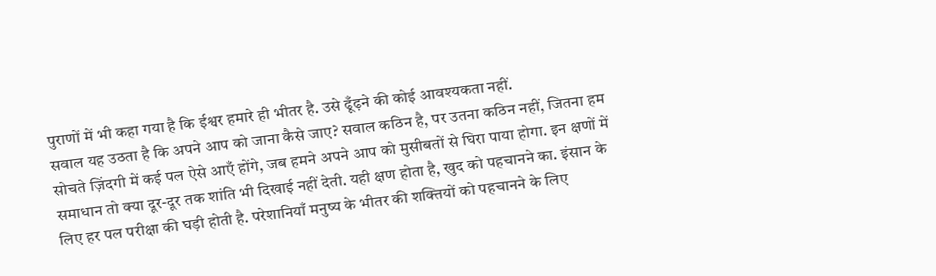पुराणों में भी कहा गया है कि ईश्वर हमारे ही भीतर है. उसे ढूँढ़ने की कोई आवश्यकता नहीं.
सवाल यह उठता है कि अपने आप को जाना कैसे जाए? सवाल कठिन है, पर उतना कठिन नहीं, जितना हम सोचते ज़िंदगी में कई पल ऐसे आएँ होंगे, जब हमने अपने आप को मुसीबतों से घिरा पाया होगा. इन क्षणों में समाधान तो क्या दूर-दूर तक शांति भी दिखाई नहीं देती. यही क्षण होता है, खुद को पहचानने का. इंसान के लिए हर पल परीक्षा की घड़ी होती है. परेशानियाँ मनुष्य के भीतर की शक्तियों को पहचानने के लिए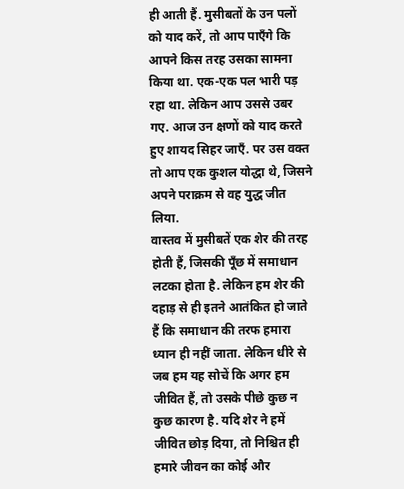ही आती हैं. मुसीबतों के उन पलों को याद करें, तो आप पाएँगे कि आपने किस तरह उसका सामना किया था. एक-एक पल भारी पड़ रहा था. लेकिन आप उससे उबर गए. आज उन क्षणों को याद करते हुए शायद सिहर जाएँ. पर उस वक्त तो आप एक कुशल योद्धा थे, जिसने अपने पराक्रम से वह युद्ध जीत लिया.
वास्तव में मुसीबतें एक शेर की तरह होती हैं, जिसकी पूँछ में समाधान लटका होता है. लेकिन हम शेर की दहाड़ से ही इतने आतंकित हो जाते हैं कि समाधान की तरफ हमारा ध्यान ही नहीं जाता. लेकिन धीरे से जब हम यह सोचें कि अगर हम जीवित हैं, तो उसके पीछे कुछ न कुछ कारण है. यदि शेर ने हमें जीवित छोड़ दिया, तो निश्चित ही हमारे जीवन का कोई और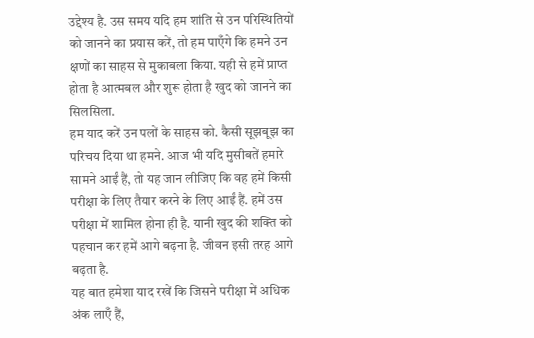उद्देश्य है. उस समय यदि हम शांति से उन परिस्थितियों को जानने का प्रयास करें, तो हम पाएँगे कि हमने उन क्षणों का साहस से मुकाबला किया. यही से हमें प्राप्त होता है आत्मबल और शुरू होता है खुद को जानने का सिलसिला.
हम याद करें उन पलों के साहस को. कैसी सूझबूझ का परिचय दिया था हमने. आज भी यदि मुसीबतें हमारे सामने आईं हैं, तो यह जान लीजिए कि वह हमें किसी परीक्षा के लिए तैयार करने के लिए आईं हैं. हमें उस परीक्षा में शामिल होना ही है. यानी खुद की शक्ति को पहचान कर हमें आगे बढ़ना है. जीवन इसी तरह आगे बढ़ता है.
यह बात हमेशा याद रखें कि जिसने परीक्षा में अधिक अंक लाएँ हैं,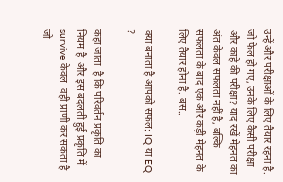उन्हें और परीक्षाओं के लिए तैयार रहना है. जो फेल हो गए, उनके लिए कैसी परीक्षा और काहे की परीक्षा? याद रखें मेहनत का अंत केवल सफलता नहीं है, बल्कि सफलता के बाद एक और कड़ी मेहनत के लिए तैयार होना है. बस..

क्या बनाता है आपको सफल: IQ या EQ ?

कहा जाता  है कि परिवर्तन प्रकृति का नियम है  और इस बदलती हुई प्रकृति में  survive केवल  वही प्राणी कर सकता है जो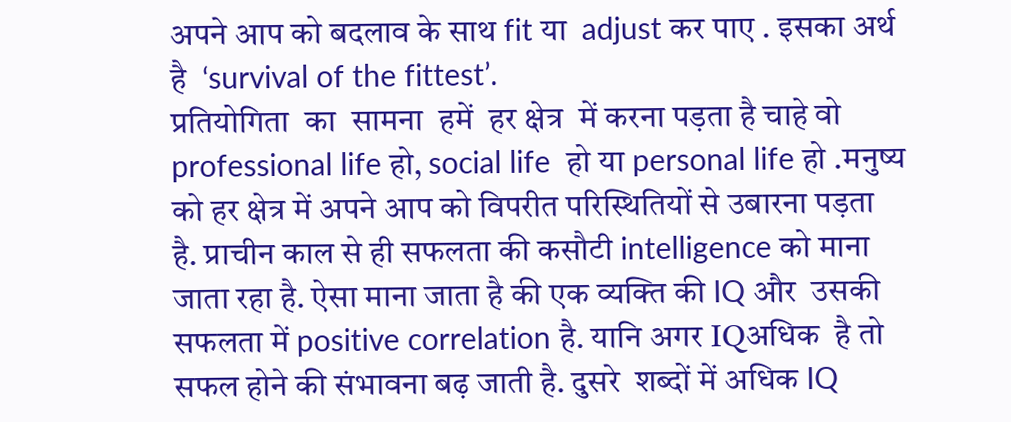अपने आप को बदलाव के साथ fit या  adjust कर पाए . इसका अर्थ है  ‘survival of the fittest’.
प्रतियोगिता  का  सामना  हमें  हर क्षेत्र  में करना पड़ता है चाहे वो professional life हो, social life  हो या personal life हो .मनुष्य को हर क्षेत्र में अपने आप को विपरीत परिस्थितियों से उबारना पड़ता है. प्राचीन काल से ही सफलता की कसौटी intelligence को माना  जाता रहा है. ऐसा माना जाता है की एक व्यक्ति की IQ और  उसकी सफलता में positive correlation है. यानि अगर IQअधिक  है तो सफल होने की संभावना बढ़ जाती है. दुसरे  शब्दों में अधिक IQ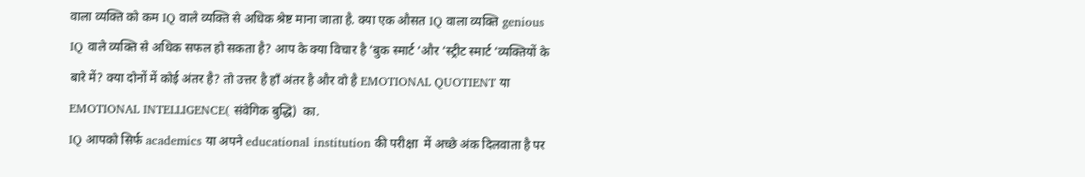वाला व्यक्ति को कम IQ वाले व्यक्ति से अधिक श्रेष्ट माना जाता है. क्या एक औसत IQ वाला व्यक्ति genious IQ वाले व्यक्ति से अधिक सफल हो सकता है? आप के क्या विचार है ‘बुक स्मार्ट ‘और ‘स्ट्रीट स्मार्ट ‘व्यक्तियों के बारे में? क्या दोनों में कोई अंतर है? तो उत्तर है हाँ अंतर है और वो है EMOTIONAL QUOTIENT या EMOTIONAL INTELLIGENCE( संवेगिक बुद्धि)  का.
IQ आपको सिर्फ academics या अपने educational institution की परीक्षा  में अच्छे अंक दिलवाता है पर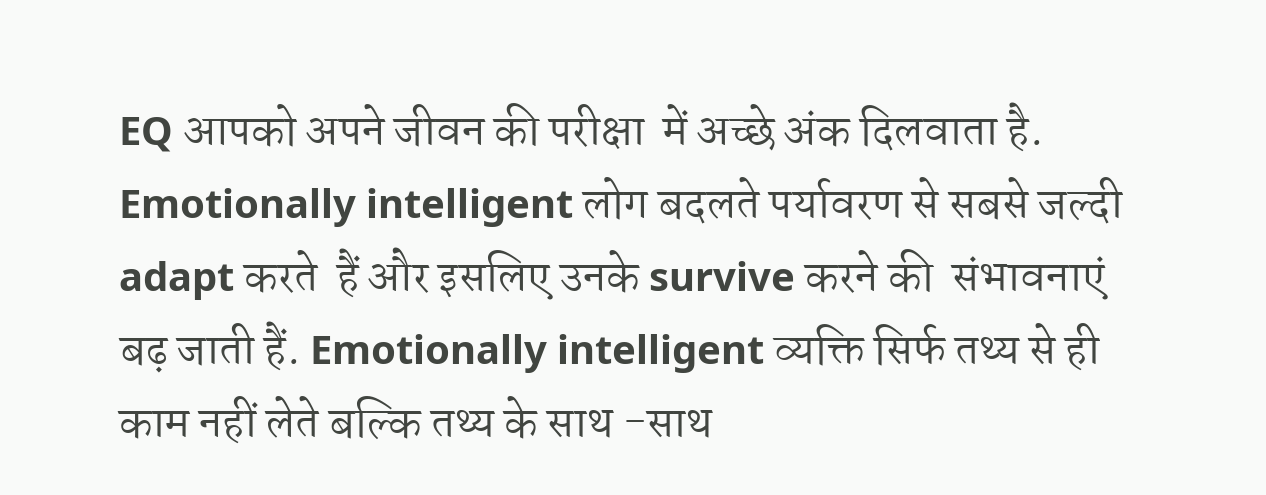EQ आपको अपने जीवन की परीक्षा  में अच्छे अंक दिलवाता है. Emotionally intelligent लोग बदलते पर्यावरण से सबसे जल्दी adapt करते  हैं और इसलिए उनके survive करने की  संभावनाएं  बढ़ जाती हैं. Emotionally intelligent व्यक्ति सिर्फ तथ्य से ही  काम नहीं लेते बल्कि तथ्य के साथ -साथ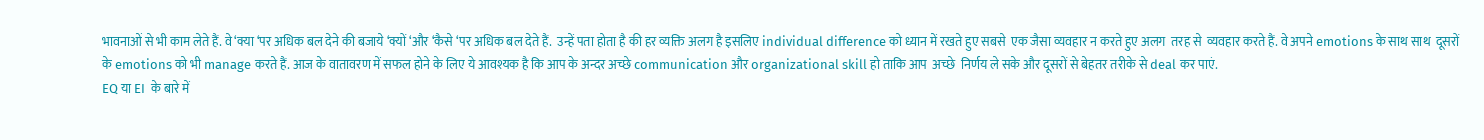भावनाओं से भी काम लेते हैं. वे ‘क्या ‘पर अधिक बल देने की बजाये ‘क्यों ‘और ‘कैसे ‘पर अधिक बल देते हैं.  उन्हें पता होता है की हर व्यक्ति अलग है इसलिए individual difference को ध्यान में रखते हुए सबसे  एक जैसा व्यवहार न करते हुए अलग  तरह से  व्यवहार करते हैं. वे अपने emotions के साथ साथ  दूसरों के emotions को भी manage करते हैं. आज के वातावरण में सफल होने के लिए ये आवश्यक है कि आप के अन्दर अच्छे communication और organizational skill हो ताकि आप  अच्छे  निर्णय ले सके और दूसरों से बेहतर तरीके से deal कर पाएं.
EQ या EI  के बारे में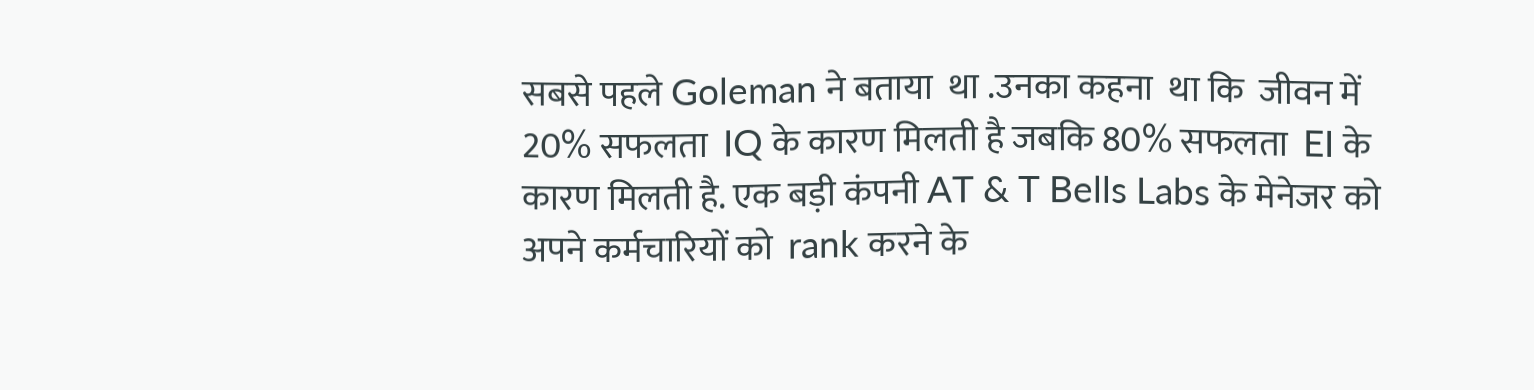सबसे पहले Goleman ने बताया  था .उनका कहना  था कि  जीवन में 20% सफलता  IQ के कारण मिलती है जबकि 80% सफलता  EI के कारण मिलती है. एक बड़ी कंपनी AT & T Bells Labs के मेनेजर को अपने कर्मचारियों को  rank करने के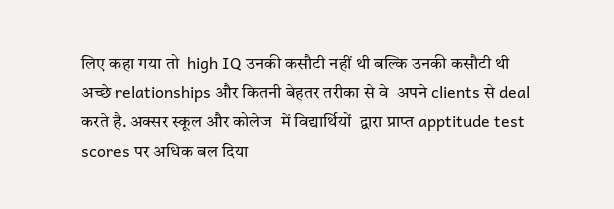लिए कहा गया तो  high IQ उनकी कसौटी नहीं थी बल्कि उनकी कसौटी थी अच्छे relationships और कितनी बेहतर तरीका से वे  अपने clients से deal करते है. अक्सर स्कूल और कोलेज  में विद्यार्थियों  द्वारा प्राप्त apptitude test scores पर अधिक बल दिया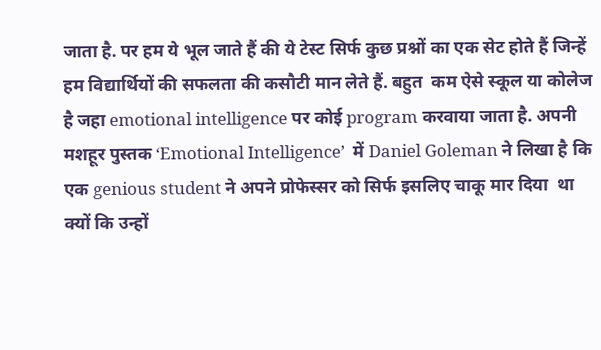जाता है. पर हम ये भूल जाते हैं की ये टेस्ट सिर्फ कुछ प्रश्नों का एक सेट होते हैं जिन्हें हम विद्यार्थियों की सफलता की कसौटी मान लेते हैं. बहुत  कम ऐसे स्कूल या कोलेज  है जहा emotional intelligence पर कोई program करवाया जाता है. अपनी मशहूर पुस्तक ‘Emotional Intelligence’  में Daniel Goleman ने लिखा है कि एक genious student ने अपने प्रोफेस्सर को सिर्फ इसलिए चाकू मार दिया  था  क्यों कि उन्हों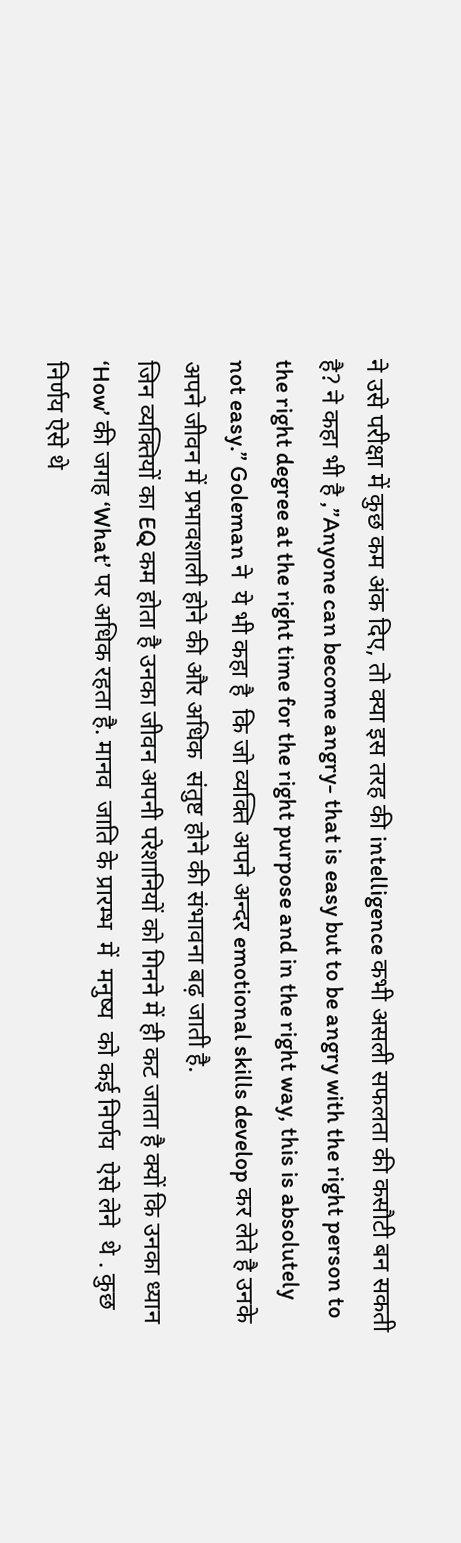ने उसे परीक्षा में कुछ कम अंक दिए, तो क्या इस तरह की intelligence कभी असली सफलता की कसौटी बन सकती है? ने कहा भी है ,”Anyone can become angry- that is easy but to be angry with the right person to the right degree at the right time for the right purpose and in the right way, this is absolutely  not easy.” Goleman ने  ये भी कहा है  कि जो व्यक्ति अपने अन्दर emotional skills develop कर लेते है उनके अपने जीवन में प्रभावशाली होने की और अधिक  संतुष्ट होने की संभावना बढ़ जाती है.
जिन व्यक्तियों का EQ कम होता है उनका जीवन अपनी परेशानियों को गिनने में ही कट जाता है क्यों कि उनका ध्यान  ‘How’ की जगह ‘What’ पर अधिक रहता है. मानव  जाति के प्रारम्भ  में  मनुष्य  को कई निर्णय  ऐसे लेने  थे . कुछ निर्णय ऐसे थे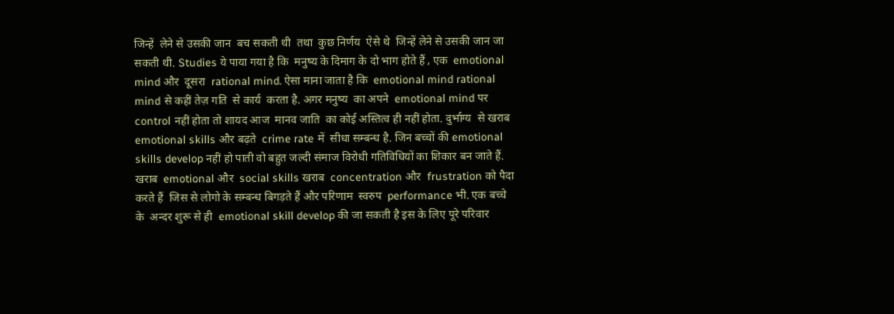जिन्हें  लेने से उसकी जान  बच सकती थी  तथा  कुछ निर्णय  ऐसे थे  जिन्हें लेने से उसकी जान जा सकती थी. Studies ये पाया गया है कि  मनुष्य के दिमाग के दो भाग होते हैं , एक  emotional mind और  दूसरा  rational mind. ऐसा माना जाता है कि  emotional mind rational mind से कहीं तेज़ गति  से कार्य  करता है. अगर मनुष्य  का अपने  emotional mind पर  control नहीं होता तो शायद आज  मानव जाति  का कोई अस्तित्व ही नहीं होता. दुर्भाग्य  से खराब  emotional skills और बढ़ते  crime rate में  सीधा सम्बन्ध है. जिन बच्चों की emotional skills develop नहीं हो पाती वो बहुत जल्दी संमाज विरोधी गतिविधियों का शिकार बन जाते हैं. खराब  emotional और  social skills खराब  concentration और  frustration को पैदा  करते हैं  जिस से लोगो के सम्बन्ध बिगड़ते हैं और परिणाम  स्वरुप  performance भी. एक बच्चे के  अन्दर शुरू से ही  emotional skill develop की जा सकती है इस के लिए पूरे परिवार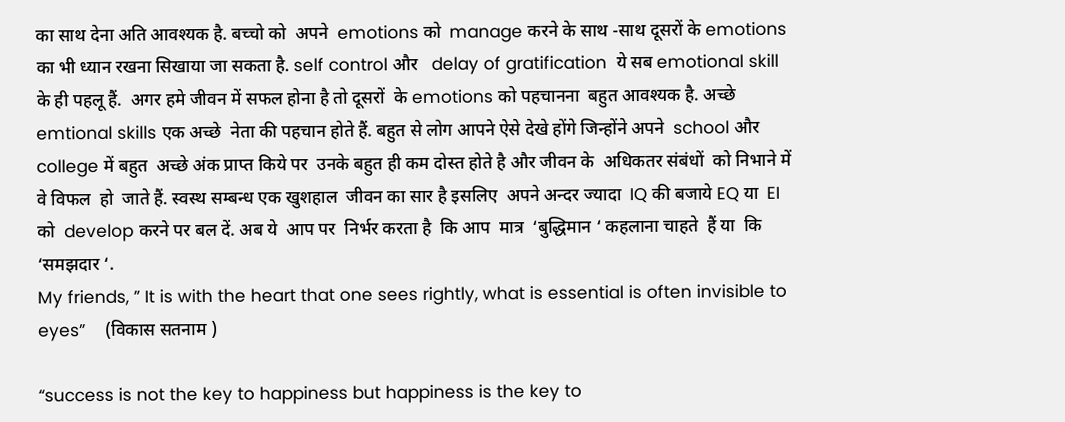का साथ देना अति आवश्यक है. बच्चो को  अपने  emotions को  manage करने के साथ -साथ दूसरों के emotions का भी ध्यान रखना सिखाया जा सकता है. self control और   delay of gratification  ये सब emotional skill के ही पहलू हैं.  अगर हमे जीवन में सफल होना है तो दूसरों  के emotions को पहचानना  बहुत आवश्यक है. अच्छे emtional skills एक अच्छे  नेता की पहचान होते हैं. बहुत से लोग आपने ऐसे देखे होंगे जिन्होंने अपने  school और college में बहुत  अच्छे अंक प्राप्त किये पर  उनके बहुत ही कम दोस्त होते है और जीवन के  अधिकतर संबंधों  को निभाने में वे विफल  हो  जाते हैं. स्वस्थ सम्बन्ध एक खुशहाल  जीवन का सार है इसलिए  अपने अन्दर ज्यादा  IQ की बजाये EQ या  EI को  develop करने पर बल दें. अब ये  आप पर  निर्भर करता है  कि आप  मात्र  ‘बुद्धिमान ‘ कहलाना चाहते  हैं या  कि ‘समझदार ‘.
My friends, ” It is with the heart that one sees rightly, what is essential is often invisible to eyes”    (विकास सतनाम )

“success is not the key to happiness but happiness is the key to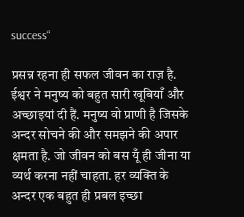success“

प्रसन्न रहना ही सफल जीवन का राज़ है. ईश्वर ने मनुष्य को बहुत सारी खूबियाँ और अच्छाइयां दी हैं. मनुष्य वो प्राणी है जिसके अन्दर सोचने की और समझने की अपार क्षमता है. जो जीवन को बस यूँ ही जीना या व्यर्थ करना नहीं चाहता. हर व्यक्ति के अन्दर एक बहुत ही प्रबल इच्छा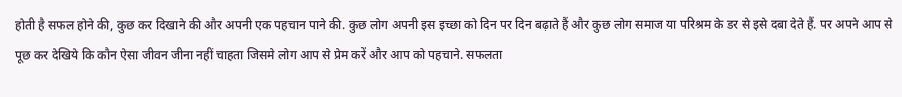होती है सफल होने की, कुछ कर दिखाने की और अपनी एक पहचान पाने की. कुछ लोग अपनी इस इच्छा को दिन पर दिन बढ़ाते हैं और कुछ लोग समाज या परिश्रम के डर से इसे दबा देते हैं. पर अपने आप से पूछ कर देखिये कि कौन ऐसा जीवन जीना नहीं चाहता जिसमे लोग आप से प्रेम करें और आप को पहचाने. सफलता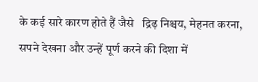के कई सारे कारण होते हैं जैसे   द्रिढ़ निश्चय, मेहनत करना, सपने देखना और उन्हें पूर्ण करने की दिशा में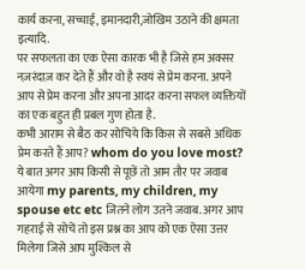कार्य करना, सच्चाई, इमानदारी,जोखिम उठाने की क्षमता इत्यादि.
पर सफलता का एक ऐसा कारक भी है जिसे हम अक्सर नज़रंदाज़ कर देते हैं और वो है स्वयं से प्रेम करना. अपने आप से प्रेम करना और अपना आदर करना सफल व्यक्तियों का एक बहुत ही प्रबल गुण होता है.
कभी आराम से बैठ कर सोचिये कि किस से सबसे अधिक प्रेम करते हैं आप? whom do you love most? ये बात अगर आप किसी से पूछें तो आम तौर पर जवाब आयेगा my parents, my children, my spouse etc etc जितने लोग उतने जवाब. अगर आप गहराई से सोचें तो इस प्रश्न का आप को एक ऐसा उत्तर मिलेगा जिसे आप मुश्किल से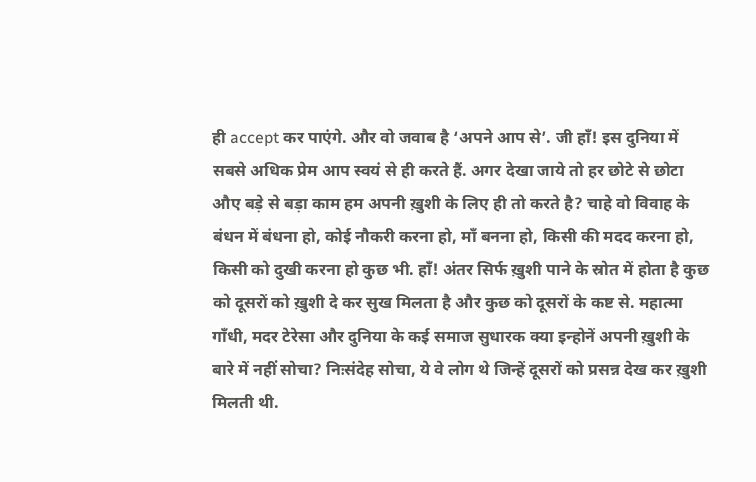ही accept कर पाएंगे. और वो जवाब है ‘अपने आप से’. जी हाँ! इस दुनिया में सबसे अधिक प्रेम आप स्वयं से ही करते हैं. अगर देखा जाये तो हर छोटे से छोटा औए बड़े से बड़ा काम हम अपनी ख़ुशी के लिए ही तो करते है? चाहे वो विवाह के बंधन में बंधना हो, कोई नौकरी करना हो, माँ बनना हो, किसी की मदद करना हो, किसी को दुखी करना हो कुछ भी. हाँ! अंतर सिर्फ ख़ुशी पाने के स्रोत में होता है कुछ को दूसरों को ख़ुशी दे कर सुख मिलता है और कुछ को दूसरों के कष्ट से. महात्मा गाँधी, मदर टेरेसा और दुनिया के कई समाज सुधारक क्या इन्होनें अपनी ख़ुशी के बारे में नहीं सोचा? निःसंदेह सोचा, ये वे लोग थे जिन्हें दूसरों को प्रसन्न देख कर ख़ुशी मिलती थी.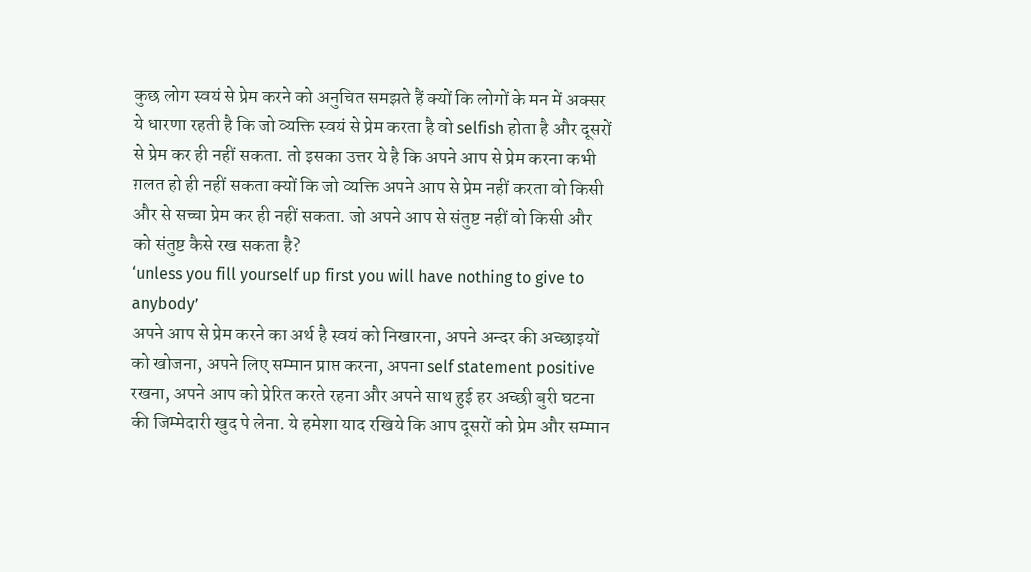कुछ लोग स्वयं से प्रेम करने को अनुचित समझते हैं क्यों कि लोगों के मन में अक्सर ये धारणा रहती है कि जो व्यक्ति स्वयं से प्रेम करता है वो selfish होता है और दूसरों से प्रेम कर ही नहीं सकता. तो इसका उत्तर ये है कि अपने आप से प्रेम करना कभी ग़लत हो ही नहीं सकता क्यों कि जो व्यक्ति अपने आप से प्रेम नहीं करता वो किसी और से सच्चा प्रेम कर ही नहीं सकता. जो अपने आप से संतुष्ट नहीं वो किसी और को संतुष्ट कैसे रख सकता है?
‘unless you fill yourself up first you will have nothing to give to anybody’
अपने आप से प्रेम करने का अर्थ है स्वयं को निखारना, अपने अन्दर की अच्छाइयों को खोजना, अपने लिए सम्मान प्राप्त करना, अपना self statement positive रखना, अपने आप को प्रेरित करते रहना और अपने साथ हुई हर अच्छी बुरी घटना की जिम्मेदारी खुद पे लेना. ये हमेशा याद रखिये कि आप दूसरों को प्रेम और सम्मान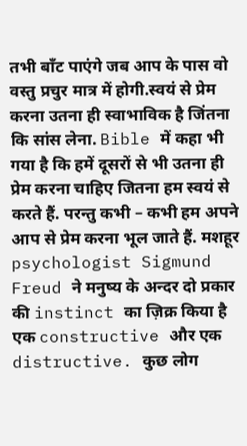तभी बाँट पाएंगे जब आप के पास वो वस्तु प्रचुर मात्र में होगी.स्वयं से प्रेम करना उतना ही स्वाभाविक है जिंतना कि सांस लेना. Bible में कहा भी गया है कि हमें दूसरों से भी उतना ही प्रेम करना चाहिए जितना हम स्वयं से करते हैं. परन्तु कभी – कभी हम अपने आप से प्रेम करना भूल जाते हैं. मशहूर psychologist Sigmund Freud ने मनुष्य के अन्दर दो प्रकार की instinct का ज़िक्र किया है एक constructive और एक distructive. कुछ लोग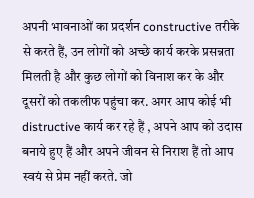अपनी भावनाओं का प्रदर्शन constructive तरीके से करते हैं, उन लोगों को अच्छे कार्य करके प्रसन्नता मिलती है और कुछ लोगों को विनाश कर के और दूसरों को तकलीफ पहुंचा कर. अगर आप कोई भी distructive कार्य कर रहे हैं , अपने आप को उदास बनाये हुए हैं और अपने जीवन से निराश हैं तो आप स्वयं से प्रेम नहीं करते. जो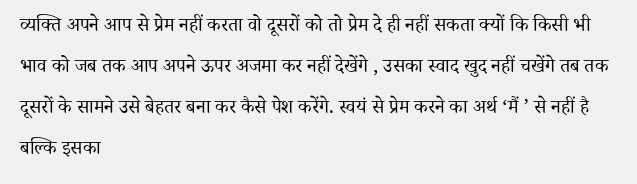व्यक्ति अपने आप से प्रेम नहीं करता वो दूसरों को तो प्रेम दे ही नहीं सकता क्यों कि किसी भी भाव को जब तक आप अपने ऊपर अजमा कर नहीं देखेंगे , उसका स्वाद खुद नहीं चखेंगे तब तक दूसरों के सामने उसे बेहतर बना कर कैसे पेश करेंगे. स्वयं से प्रेम करने का अर्थ ‘मैं ’ से नहीं है बल्कि इसका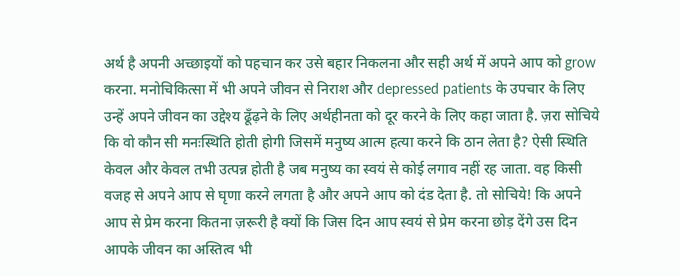अर्थ है अपनी अच्छाइयों को पहचान कर उसे बहार निकलना और सही अर्थ में अपने आप को grow करना. मनोचिकित्सा में भी अपने जीवन से निराश और depressed patients के उपचार के लिए उन्हें अपने जीवन का उद्देश्य ढूँढ़ने के लिए अर्थहीनता को दूर करने के लिए कहा जाता है. ज़रा सोचिये कि वो कौन सी मनःस्थिति होती होगी जिसमें मनुष्य आत्म हत्या करने कि ठान लेता है? ऐसी स्थिति केवल और केवल तभी उत्पन्न होती है जब मनुष्य का स्वयं से कोई लगाव नहीं रह जाता. वह किसी वजह से अपने आप से घृणा करने लगता है और अपने आप को दंड देता है. तो सोचिये! कि अपने आप से प्रेम करना कितना ज़रूरी है क्यों कि जिस दिन आप स्वयं से प्रेम करना छोड़ देंगे उस दिन आपके जीवन का अस्तित्व भी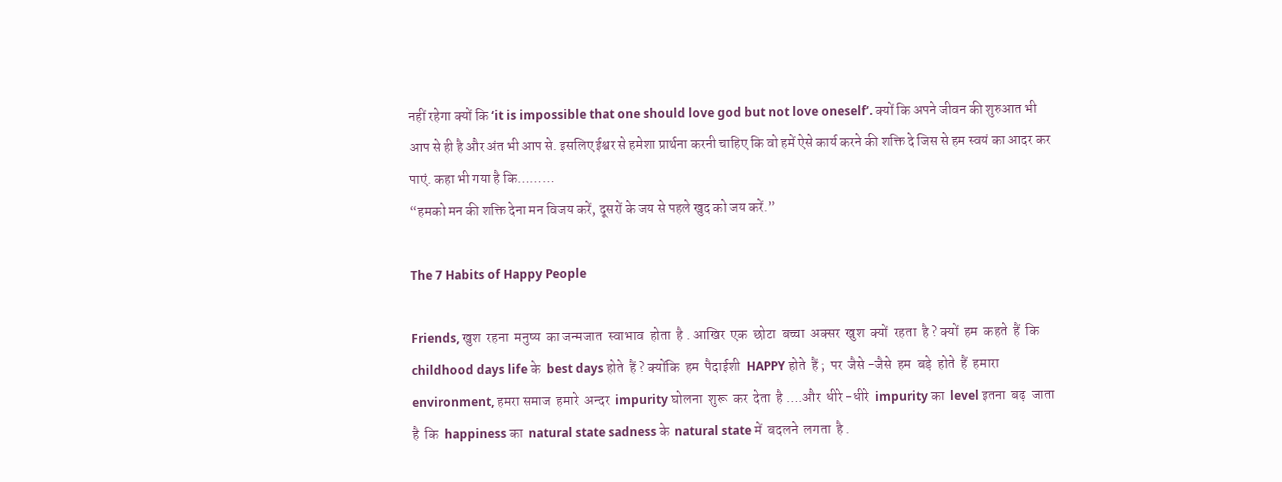नहीं रहेगा क्यों कि ‘it is impossible that one should love god but not love oneself’. क्यों कि अपने जीवन की शुरुआत भी आप से ही है और अंत भी आप से. इसलिए ईश्वर से हमेशा प्रार्थना करनी चाहिए कि वो हमें ऐसे कार्य करने की शक्ति दे जिस से हम स्वयं का आदर कर पाएं. कहा भी गया है कि………
“हमको मन की शक्ति देना मन विजय करें, दूसरों के जय से पहले खुद को जय करें.”

The 7 Habits of Happy People

Friends, खुश  रहना  मनुष्य  का जन्मजात  स्वाभाव  होता  है . आखिर  एक  छोटा  बच्चा  अक्सर  खुश  क्यों  रहता  है ? क्यों  हम  कहते  हैं  कि  childhood days life के  best days होते  हैं ? क्योंकि  हम  पैदाईशी  HAPPY होते  हैं ;  पर  जैसे -जैसे  हम  बड़े  होते  हैं  हमारा  environment, हमरा समाज  हमारे  अन्दर  impurity घोलना  शुरू  कर  देता  है ….और  धीरे -धीरे  impurity का  level इतना  बढ़  जाता  है  कि  happiness का  natural state sadness के  natural state में  बदलने  लगता  है .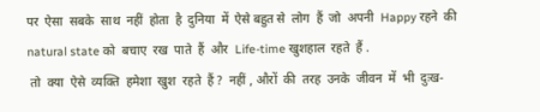पर  ऐसा  सबके  साथ  नहीं  होता  है  दुनिया  में  ऐसे बहुत से  लोग  हैं  जो  अपनी  Happy रहने  की  natural state को  बचाए  रख  पाते  हैं  और  Life-time खुशहाल  रहते  हैं .
 तो  क्या  ऐसे  व्यक्ति  हमेशा  खुश  रहते  हैं ?  नहीं , औरों  की  तरह  उनके  जीवन  में  भी  दुःख-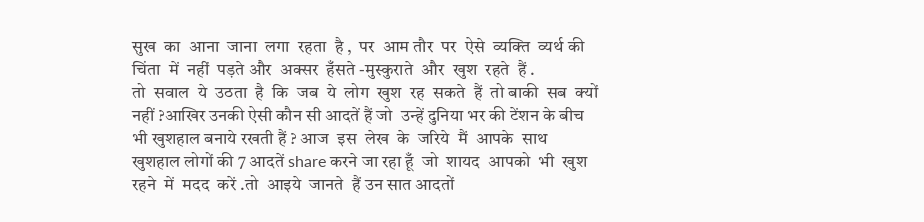सुख  का  आना  जाना  लगा  रहता  है ,  पर  आम तौर  पर  ऐसे  व्यक्ति  व्यर्थ की   चिंता  में  नहीं  पड़ते और  अक्सर  हँसते -मुस्कुराते  और  खुश  रहते  हैं .
तो  सवाल  ये  उठता  है  कि  जब  ये  लोग  खुश  रह  सकते  हैं  तो बाकी  सब  क्यों  नहीं ?आखिर उनकी ऐसी कौन सी आदतें हैं जो  उन्हें दुनिया भर की टेंशन के बीच भी खुशहाल बनाये रखती हैं ? आज  इस  लेख  के  जरिये  मैं  आपके  साथ  खुशहाल लोगों की 7 आदतें share करने जा रहा हूँ  जो  शायद  आपको  भी  खुश  रहने  में  मदद  करें .तो  आइये  जानते  हैं उन सात आदतों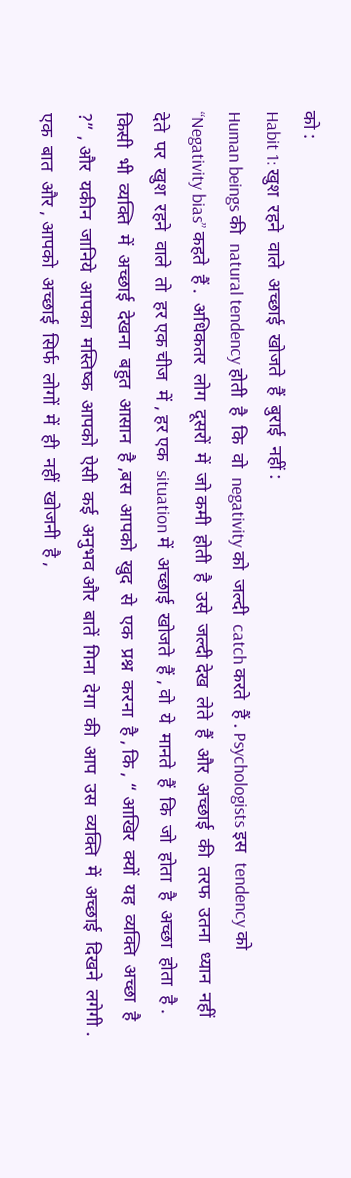को :
Habit 1: खुश  रहने  वाले  अच्छाई  खोजते  हैं  बुराई  नहीं :
Human beings की  natural tendency होती  है  कि  वो  negativity को  जल्दी  catch करते  हैं . Psychologists इस  tendency को  “Negativity bias” कहते  हैं .  अधिकतर  लोग  दूसरों  में  जो कमी  होती  है  उसे  जल्दी देख  लेते  हैं  और  अच्छाई  की  तरफ  उतना  ध्यान  नहीं  देते  पर  खुश  रहने  वाले  तो  हर एक चीज  में , हर एक  situation में  अच्छाई  खोजते  हैं , वो  ये  मानते  हैं  कि  जो  होता  है  अच्छा  होता  है .  किसी  भी  व्यक्ति  में  अच्छाई  देखना  बहुत  आसान  है ,बस  आपको  खुद  से  एक  प्रश्न  करना  है , कि , “ आखिर  क्यों  यह  व्यक्ति  अच्छा  है ?” , और  यकीन  जानिये  आपका  मस्तिष्क  आपको  ऐसी  कई  अनुभव और  बातें  गिना  देगा  की  आप  उस  व्यक्ति  में  अच्छाई  दिखने  लगेगी .
एक  बात  और , आपको  अच्छाई  सिर्फ  लोगों  में  ही  नहीं  खोजनी  है ,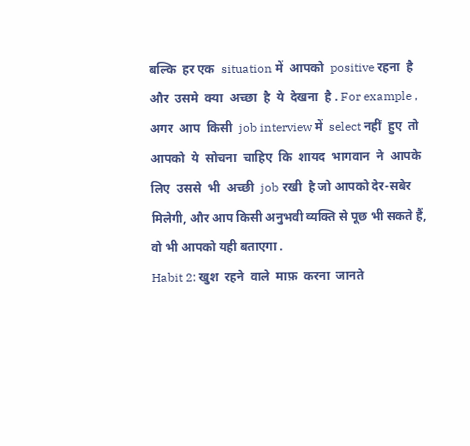बल्कि  हर एक  situation में  आपको  positive रहना  है  और  उसमे  क्या  अच्छा  है  ये  देखना  है . For example , अगर  आप  किसी  job interview में  select नहीं  हुए  तो  आपको  ये  सोचना  चाहिए  कि  शायद  भागवान  ने  आपके  लिए  उससे  भी  अच्छी  job रखी  है जो आपको देर-सबेर  मिलेगी, और आप किसी अनुभवी व्यक्ति से पूछ भी सकते हैं, वो भी आपको यही बताएगा .
Habit 2: खुश  रहने  वाले  माफ़  करना  जानते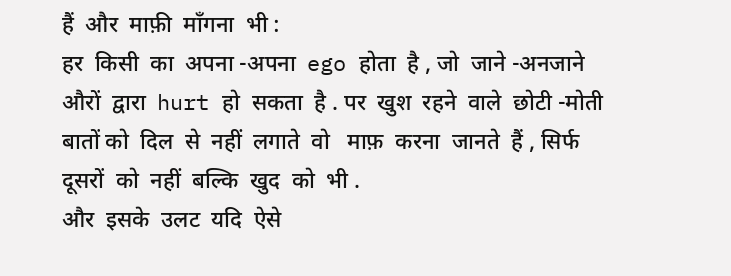हैं  और  माफ़ी  माँगना  भी :
हर  किसी  का  अपना -अपना  ego होता  है , जो  जाने -अनजाने  औरों  द्वारा  hurt हो  सकता  है . पर  खुश  रहने  वाले  छोटी -मोती  बातों को  दिल  से  नहीं  लगाते  वो   माफ़  करना  जानते  हैं , सिर्फ  दूसरों  को  नहीं  बल्कि  खुद  को  भी .
और  इसके  उलट  यदि  ऐसे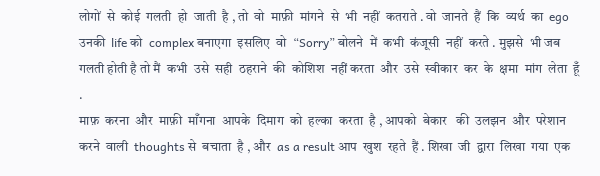लोगों  से  कोई  गलती  हो  जाती  है , तो  वो  माफ़ी  मांगने  से  भी  नहीं  कतराते . वो  जानते  हैं  कि  व्यर्थ  का  ego उनकी  life को  complex बनाएगा  इसलिए  वो  “Sorry” बोलने  में  कभी  कंजूसी  नहीं  करते . मुझसे  भी जब गलती होती है तो मैं  कभी  उसे  सही  ठहराने  की  कोशिश  नहीं करता  और  उसे  स्वीकार  कर  के  क्षमा  मांग  लेता  हूँ .
माफ़  करना  और  माफ़ी  माँगना  आपके  दिमाग  को  हल्का  करता  है , आपको  बेकार   की  उलझन  और  परेशान  करने  वाली  thoughts से  बचाता  है , और  as a result आप  खुश  रहते  हैं . शिखा  जी  द्वारा  लिखा  गया  एक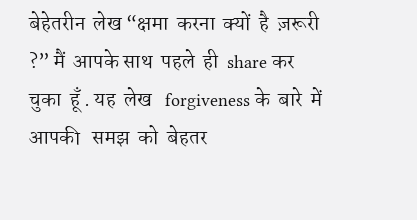बेहेतरीन  लेख “क्षमा  करना  क्यों  है  ज़रूरी ?” मैं  आपके साथ  पहले  ही  share कर  चुका  हूँ . यह  लेख   forgiveness के  बारे  में  आपकी   समझ  को  बेहतर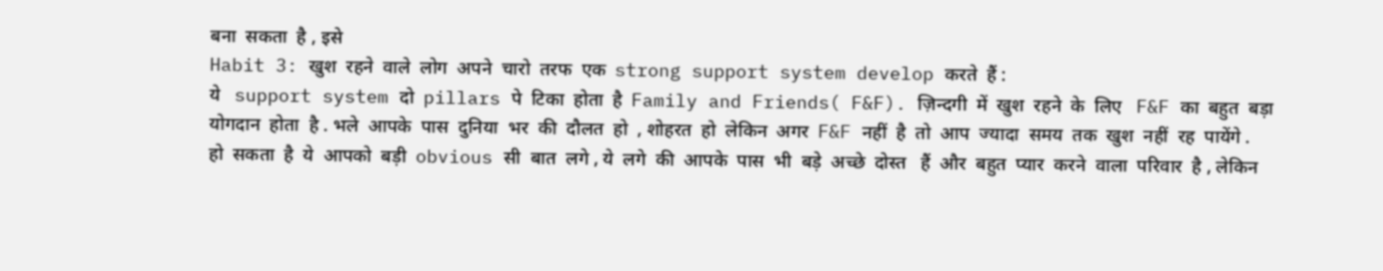बना  सकता  है , इसे
Habit 3: खुश  रहने  वाले  लोग  अपने  चारो  तरफ  एक  strong support system develop करते  हैं :
ये   support system दो  pillars पे  टिका  होता  है  Family and Friends( F&F). ज़िन्दगी  में  खुश  रहने  के  लिए   F&F का  बहुत  बड़ा  योगदान  होता  है . भले  आपके  पास  दुनिया  भर  की  दौलत  हो  , शोहरत  हो  लेकिन  अगर  F&F नहीं  है  तो  आप  ज्यादा  समय  तक  खुश  नहीं  रह  पायेंगे .
हो  सकता  है  ये  आपको  बड़ी  obvious सी  बात  लगे , ये  लगे  की  आपके  पास  भी  बड़े  अच्छे  दोस्त   हैं  और  बहुत  प्यार  करने  वाला  परिवार  है , लेकिन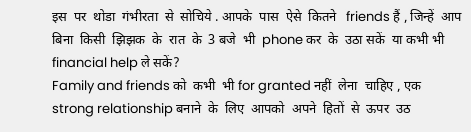इस  पर  थोडा  गंभीरता  से  सोचिये . आपके  पास  ऐसे  कितने   friends हैं , जिन्हें  आप  बिना  किसी  झिझक  के  रात  के  3 बजे  भी  phone कर  के  उठा सकें  या कभी भी financial help ले सकें?
Family and friends को  कभी  भी for granted नहीं  लेना  चाहिए , एक  strong relationship बनाने  के  लिए  आपको  अपने  हितों  से  ऊपर  उठ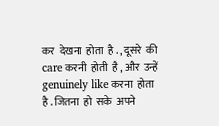कर  देखना  होता  है . , दूसरे  की  care करनी  होती  है , और  उन्हें   genuinely like करना  होता  है . जितना  हो  सके  अपने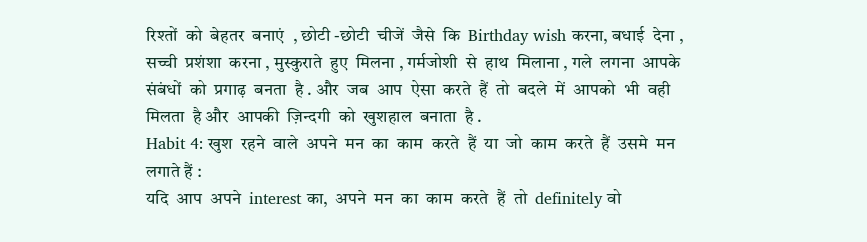रिश्तों  को  बेहतर  बनाएं  , छोटी -छोटी  चीजें  जैसे  कि  Birthday wish करना, बधाई  देना , सच्ची  प्रशंशा  करना , मुस्कुराते  हुए  मिलना , गर्मजोशी  से  हाथ  मिलाना , गले  लगना  आपके  संबंधों  को  प्रगाढ़  बनता  है . और  जब  आप  ऐसा  करते  हैं  तो  बदले  में  आपको  भी  वही  मिलता  है और  आपकी  ज़िन्दगी  को  खुशहाल  बनाता  है .
Habit 4: खुश  रहने  वाले  अपने  मन  का  काम  करते  हैं  या  जो  काम  करते  हैं  उसमे  मन  लगाते हैं :
यदि  आप  अपने  interest का,  अपने  मन  का  काम  करते  हैं  तो  definitely वो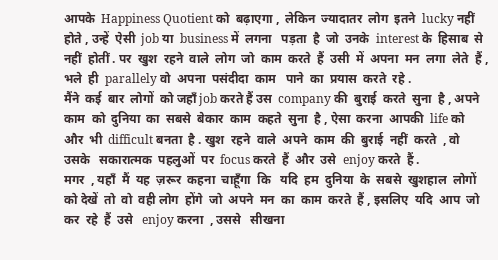आपके  Happiness Quotient को  बढ़ाएगा ,  लेकिन  ज्यादातर  लोग  इतने  lucky नहीं  होते , उन्हें  ऐसी  job या  business में  लगना   पड़ता  है  जो  उनके  interest के  हिसाब  से  नहीं  होतीं . पर  खुश  रहने  वाले  लोग  जो  काम  करते  हैं  उसी  में  अपना  मन  लगा  लेते  हैं , भले  ही  parallely वो  अपना  पसंदीदा  काम   पाने  का  प्रयास  करते  रहे .
मैंने  कई  बार  लोगों  को जहाँ job करते हैं उस  company की  बुराई  करते  सुना  है , अपने  काम  को  दुनिया  का  सबसे  बेकार  काम  कहते  सुना  है , ऐसा  करना  आपकी  life को  और  भी  difficult बनता  है . खुश  रहने  वाले  अपने  काम  की  बुराई  नहीं  करते  , वो  उसके   सकारात्मक  पहलुओं  पर  focus करते  हैं  और  उसे  enjoy करते  हैं .
मगर  , यहाँ  मैं  यह  ज़रूर  कहना  चाहूँगा  कि   यदि  हम  दुनिया  के  सबसे  खुशहाल  लोगों को देखें  तो  वो  वही लोग  होंगे  जो  अपने  मन  का  काम  करते  हैं , इसलिए  यदि  आप  जो  कर  रहे  हैं  उसे   enjoy करना  , उससे   सीखना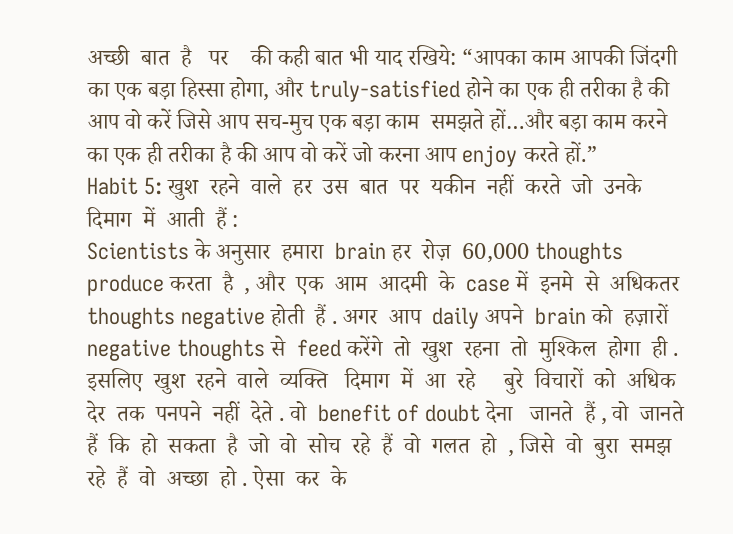अच्छी  बात  है   पर    की कही बात भी याद रखिये: “आपका काम आपकी जिंदगी का एक बड़ा हिस्सा होगा, और truly-satisfied होने का एक ही तरीका है की आप वो करें जिसे आप सच-मुच एक बड़ा काम  समझते हों…और बड़ा काम करने का एक ही तरीका है की आप वो करें जो करना आप enjoy करते हों.”
Habit 5: खुश  रहने  वाले  हर  उस  बात  पर  यकीन  नहीं  करते  जो  उनके  दिमाग  में  आती  हैं :
Scientists के अनुसार  हमारा  brain हर  रोज़  60,000 thoughts produce करता  है  , और  एक  आम  आदमी  के  case में  इनमे  से  अधिकतर  thoughts negative होती  हैं . अगर  आप  daily अपने  brain को  हज़ारों  negative thoughts से  feed करेंगे  तो  खुश  रहना  तो  मुश्किल  होगा  ही . इसलिए  खुश  रहने  वाले  व्यक्ति   दिमाग  में  आ  रहे     बुरे  विचारों  को  अधिक  देर  तक  पनपने  नहीं  देते . वो  benefit of doubt देना   जानते  हैं , वो  जानते  हैं  कि  हो  सकता  है  जो  वो  सोच  रहे  हैं  वो  गलत  हो  , जिसे  वो  बुरा  समझ  रहे  हैं  वो  अच्छा  हो . ऐसा  कर  के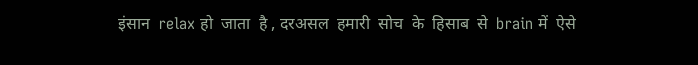इंसान  relax हो  जाता  है , दरअसल  हमारी  सोच  के  हिसाब  से  brain में  ऐसे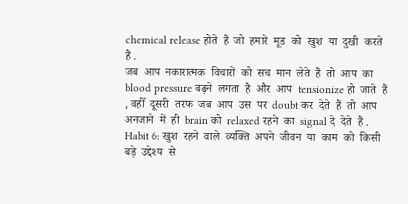chemical release होते  हैं  जो  हमारे  मूड  को  खुश  या  दुखी  करते  हैं .
जब  आप  नकारात्मक  विचारों  को  सच  मान  लेते  हैं  तो  आप  का  blood pressure बढ़ने  लगता  है  और  आप  tensionize हो  जाते  हैं , वहीँ  दूसरी  तरफ  जब  आप  उस  पर  doubt कर  देते  हैं  तो  आप  अनजाने  में  ही  brain को  relaxed रहने  का  signal दे  देते  हैं .
Habit 6: खुश  रहने  वाले  व्यक्ति  अपने  जीवन  या  काम  को  किसी  बड़े  उद्देश्य  से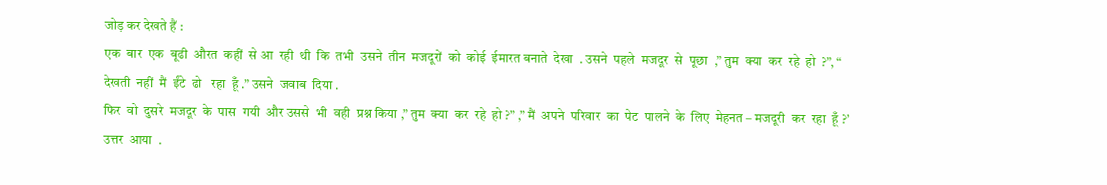जोड़ कर देखते हैं :
एक  बार  एक  बूढी  औरत  कहीं  से आ  रही  थी  कि  तभी  उसने  तीन  मजदूरों  को  कोई  ईमारत बनाते  देखा  . उसने  पहले  मजदूर  से  पूछा  ,” तुम  क्या  कर  रहे  हो  ?”, “ देखती  नहीं  मैं  ईंटे  ढो   रहा  हूँ .” उसने  जवाब  दिया .
फिर  वो  दुसरे  मजदूर  के  पास  गयी  और उससे  भी  वही  प्रश्न किया ,” तुम  क्या  कर  रहे  हो ?” ,” मैं  अपने  परिवार  का  पेट  पालने  के  लिए  मेहनत – मजदूरी  कर  रहा  हूँ ?’ उत्तर  आया  .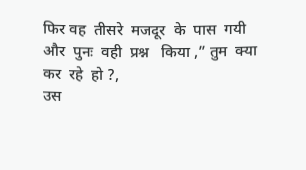फिर वह  तीसरे  मजदूर  के  पास  गयी  और  पुनः  वही  प्रश्न   किया ,” तुम  क्या  कर  रहे  हो ?,
उस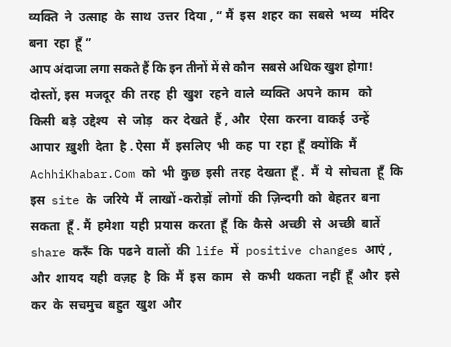व्यक्ति  ने  उत्साह  के  साथ  उत्तर  दिया , “ मैं  इस  शहर  का  सबसे  भव्य   मंदिर  बना  रहा  हूँ ”
आप अंदाजा लगा सकते हैं कि इन तीनों में से कौन  सबसे अधिक खुश होगा!
दोस्तों, इस  मजदूर  की  तरह  ही  खुश  रहने  वाले  व्यक्ति  अपने  काम   को  किसी  बड़े  उद्देश्य   से  जोड़   कर  देखते  हैं , और   ऐसा  करना  वाकई  उन्हें  आपार  ख़ुशी  देता  है . ऐसा  मैं  इसलिए  भी  कह  पा  रहा  हूँ  क्योंकि  मैं  AchhiKhabar.Com को  भी  कुछ  इसी  तरह  देखता  हूँ .  मैं  ये  सोचता  हूँ  कि  इस  site के  जरिये  मैं  लाखों -करोड़ों  लोगों  की  ज़िन्दगी  को  बेहतर  बना  सकता  हूँ . मैं  हमेशा  यही  प्रयास  करता  हूँ  कि  कैसे  अच्छी  से  अच्छी  बातें  share करूँ  कि  पढने  वालों  की  life में  positive changes आएं , और  शायद  यही  वज़ह  है  कि  मैं  इस  काम   से  कभी  थकता  नहीं  हूँ  और  इसे  कर  के  सचमुच  बहुत  खुश  और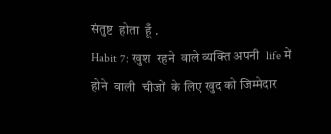संतुष्ट  होता  हूँ .
Habit 7: खुश  रहने  वाले व्यक्ति अपनी  life में  होने  वाली  चीजों  के लिए खुद को जिम्मेदार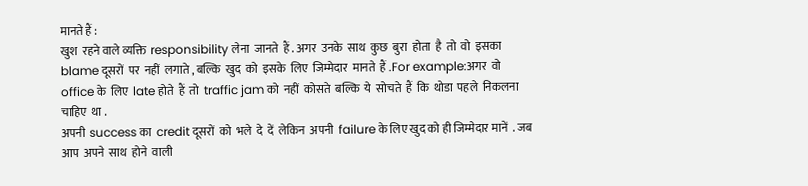मानते हैं :
खुश  रहने वाले व्यक्ति  responsibility लेना  जानते  हैं . अगर  उनके  साथ  कुछ  बुरा  होता  है  तो  वो  इसका  blame दूसरों  पर  नहीं  लगाते , बल्कि  खुद  को  इसके  लिए  जिम्मेदार  मानते  हैं .For example:अगर  वो  office के  लिए  late होते  हैं  तो  traffic jam को  नहीं  कोसते  बल्कि  ये  सोचते  हैं  कि  थोडा  पहले  निकलना  चाहिए  था .
अपनी  success का  credit दूसरों  को  भले  दे  दें  लेकिन  अपनी  failure के लिए खुद को ही जिम्मेदार मानें  . जब  आप  अपने  साथ  होने  वाली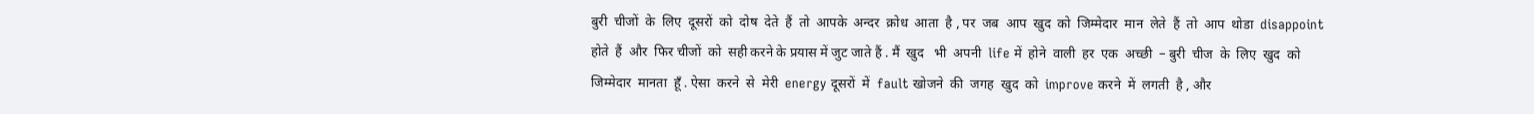बुरी  चीजों  के  लिए  दूसरों  को  दोष  देते  हैं  तो  आपके  अन्दर  क्रोध  आता  है , पर  जब  आप  खुद  को  जिम्मेदार  मान  लेते  हैं  तो  आप  थोडा  disappoint होते  हैं  और  फिर चीजों  को  सही करने के प्रयास में जुट जाते हैं . मैं  खुद   भी  अपनी  life में  होने  वाली  हर  एक  अच्छी  – बुरी  चीज  के  लिए  खुद  को  जिम्मेदार  मानता  हूँ . ऐसा  करने  से  मेरी  energy दूसरों  में  fault खोजने  की  जगह  खुद  को  improve करने  में  लगती  है , और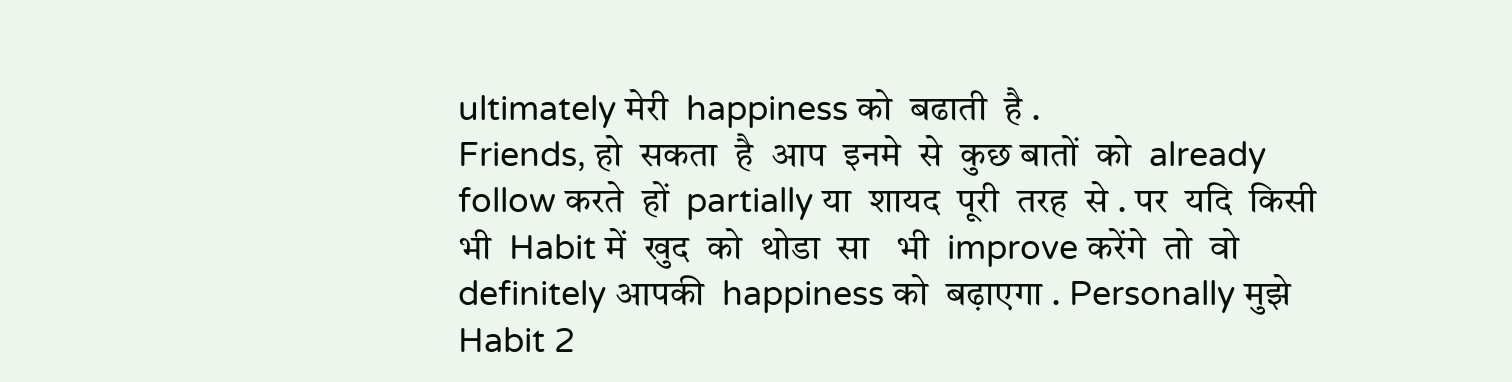ultimately मेरी  happiness को  बढाती  है .
Friends, हो  सकता  है  आप  इनमे  से  कुछ बातों  को  already follow करते  हों  partially या  शायद  पूरी  तरह  से . पर  यदि  किसी  भी  Habit में  खुद  को  थोडा  सा   भी  improve करेंगे  तो  वो  definitely आपकी  happiness को  बढ़ाएगा . Personally मुझे  Habit 2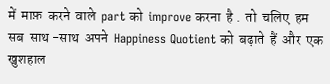में  माफ़  करने  वाले  part को  improve करना  है .  तो  चलिए  हम  सब  साथ -साथ  अपने  Happiness Quotient को  बढ़ाते  हैं  और  एक  खुशहाल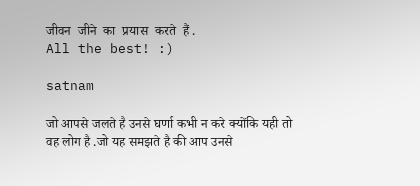जीवन  जीने  का  प्रयास  करते  हैं .
All the best! :)

satnam

जो आपसे जलते है उनसे घर्णा कभी न करे क्योंकि यही तो वह लोग है .जो यह समझते है की आप उनसे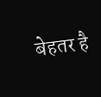बेहतर है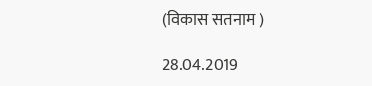(विकास सतनाम )

28.04.2019